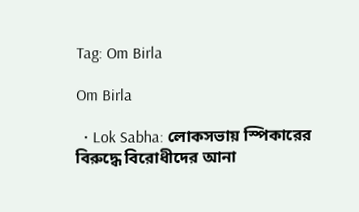Tag: Om Birla

Om Birla

  • Lok Sabha: লোকসভায় স্পিকারের বিরুদ্ধে বিরোধীদের আনা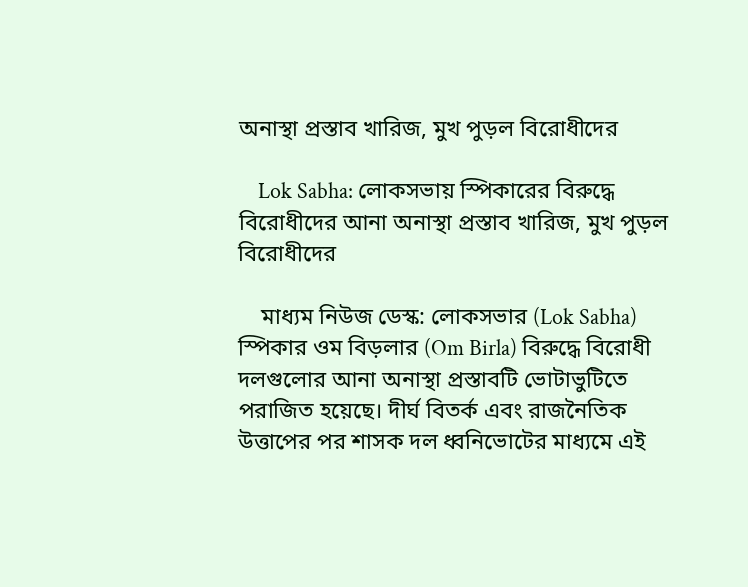অনাস্থা প্রস্তাব খারিজ, মুখ পুড়ল বিরোধীদের

    Lok Sabha: লোকসভায় স্পিকারের বিরুদ্ধে বিরোধীদের আনা অনাস্থা প্রস্তাব খারিজ, মুখ পুড়ল বিরোধীদের

    মাধ্যম নিউজ ডেস্ক: লোকসভার (Lok Sabha) স্পিকার ওম বিড়লার (Om Birla) বিরুদ্ধে বিরোধী দলগুলোর আনা অনাস্থা প্রস্তাবটি ভোটাভুটিতে পরাজিত হয়েছে। দীর্ঘ বিতর্ক এবং রাজনৈতিক উত্তাপের পর শাসক দল ধ্বনিভোটের মাধ্যমে এই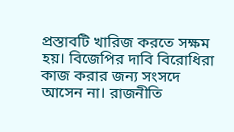প্রস্তাবটি খারিজ করতে সক্ষম হয়। বিজেপির দাবি বিরোধিরা কাজ করার জন্য সংসদে আসেন না। রাজনীতি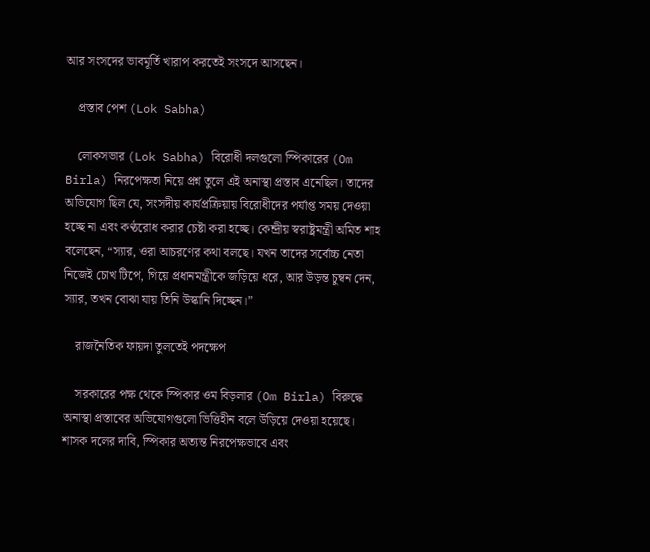আর সংসদের ভাবমূর্তি খারাপ করতেই সংসদে আসছেন।

    প্রস্তাব পেশ (Lok Sabha)

    লোকসভার (Lok Sabha) বিরোধী দলগুলো স্পিকারের (Om Birla) নিরপেক্ষতা নিয়ে প্রশ্ন তুলে এই অনাস্থা প্রস্তাব এনেছিল। তাদের অভিযোগ ছিল যে, সংসদীয় কার্যপ্রক্রিয়ায় বিরোধীদের পর্যাপ্ত সময় দেওয়া হচ্ছে না এবং কণ্ঠরোধ করার চেষ্টা করা হচ্ছে। কেন্দ্রীয় স্বরাষ্ট্রমন্ত্রী অমিত শাহ বলেছেন, “স্যার, ওরা আচরণের কথা বলছে। যখন তাদের সর্বোচ্চ নেতা নিজেই চোখ টিপে, গিয়ে প্রধানমন্ত্রীকে জড়িয়ে ধরে, আর উড়ন্ত চুম্বন দেন, স্যার, তখন বোঝা যায় তিনি উস্কানি দিচ্ছেন।”

    রাজনৈতিক ফায়দা তুলতেই পদক্ষেপ

    সরকারের পক্ষ থেকে স্পিকার ওম বিড়লার (Om Birla) বিরুদ্ধে অনাস্থা প্রস্তাবের অভিযোগগুলো ভিত্তিহীন বলে উড়িয়ে দেওয়া হয়েছে। শাসক দলের দাবি, স্পিকার অত্যন্ত নিরপেক্ষভাবে এবং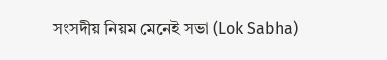সংসদীয় নিয়ম মেনেই সভা (Lok Sabha)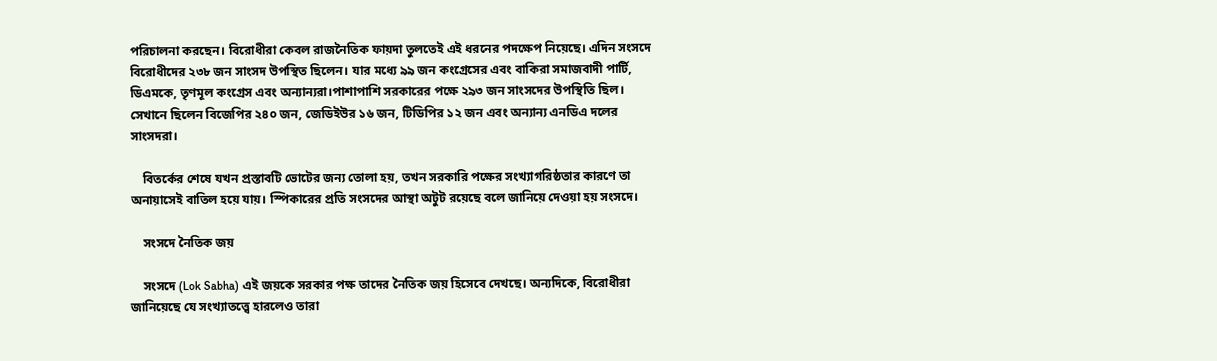পরিচালনা করছেন। বিরোধীরা কেবল রাজনৈতিক ফায়দা তুলতেই এই ধরনের পদক্ষেপ নিয়েছে। এদিন সংসদে বিরোধীদের ২৩৮ জন সাংসদ উপস্থিত ছিলেন। যার মধ্যে ৯৯ জন কংগ্রেসের এবং বাকিরা সমাজবাদী পার্টি, ডিএমকে, তৃণমূল কংগ্রেস এবং অন্যান্যরা।পাশাপাশি সরকারের পক্ষে ২৯৩ জন সাংসদের উপস্থিতি ছিল। সেখানে ছিলেন বিজেপির ২৪০ জন, জেডিইউর ১৬ জন, টিডিপির ১২ জন এবং অন্যান্য এনডিএ দলের সাংসদরা।

    বিতর্কের শেষে যখন প্রস্তাবটি ভোটের জন্য তোলা হয়, তখন সরকারি পক্ষের সংখ্যাগরিষ্ঠতার কারণে তা অনায়াসেই বাতিল হয়ে যায়। স্পিকারের প্রতি সংসদের আস্থা অটুট রয়েছে বলে জানিয়ে দেওয়া হয় সংসদে।

    সংসদে নৈতিক জয়

    সংসদে (Lok Sabha) এই জয়কে সরকার পক্ষ তাদের নৈতিক জয় হিসেবে দেখছে। অন্যদিকে, বিরোধীরা জানিয়েছে যে সংখ্যাতত্ত্বে হারলেও তারা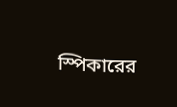স্পিকারের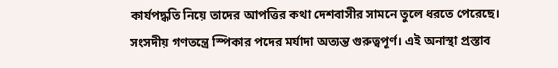কার্যপদ্ধতি নিয়ে তাদের আপত্তির কথা দেশবাসীর সামনে তুলে ধরতে পেরেছে। সংসদীয় গণতন্ত্রে স্পিকার পদের মর্যাদা অত্যন্ত গুরুত্বপূর্ণ। এই অনাস্থা প্রস্তাব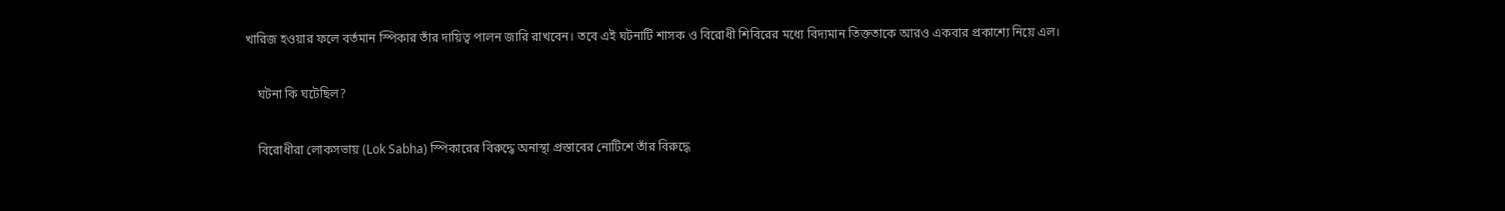খারিজ হওয়ার ফলে বর্তমান স্পিকার তাঁর দায়িত্ব পালন জারি রাখবেন। তবে এই ঘটনাটি শাসক ও বিরোধী শিবিরের মধ্যে বিদ্যমান তিক্ততাকে আরও একবার প্রকাশ্যে নিয়ে এল।

    ঘটনা কি ঘটেছিল?

    বিরোধীরা লোকসভায় (Lok Sabha) স্পিকারের বিরুদ্ধে অনাস্থা প্রস্তাবের নোটিশে তাঁর বিরুদ্ধে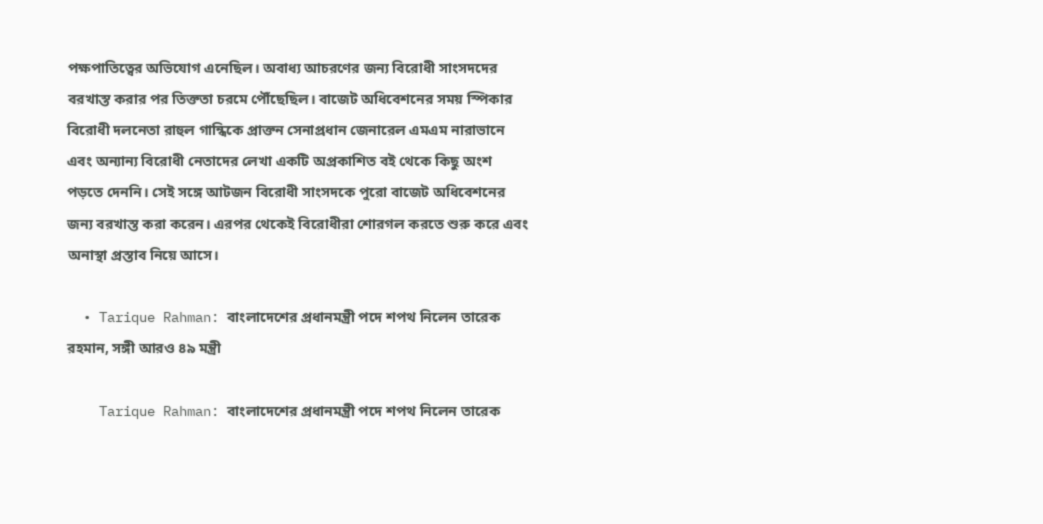পক্ষপাতিত্বের অভিযোগ এনেছিল। অবাধ্য আচরণের জন্য বিরোধী সাংসদদের বরখাস্ত করার পর তিক্ততা চরমে পৌঁছেছিল। বাজেট অধিবেশনের সময় স্পিকার বিরোধী দলনেতা রাহুল গান্ধিকে প্রাক্তন সেনাপ্রধান জেনারেল এমএম নারাভানে এবং অন্যান্য বিরোধী নেতাদের লেখা একটি অপ্রকাশিত বই থেকে কিছু অংশ পড়তে দেননি। সেই সঙ্গে আটজন বিরোধী সাংসদকে পুরো বাজেট অধিবেশনের জন্য বরখাস্ত করা করেন। এরপর থেকেই বিরোধীরা শোরগল করতে শুরু করে এবং অনাস্থা প্রস্তাব নিয়ে আসে।

  • Tarique Rahman: বাংলাদেশের প্রধানমন্ত্রী পদে শপথ নিলেন তারেক রহমান, সঙ্গী আরও ৪৯ মন্ত্রী

    Tarique Rahman: বাংলাদেশের প্রধানমন্ত্রী পদে শপথ নিলেন তারেক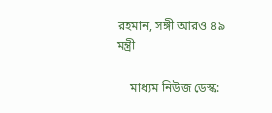রহমান, সঙ্গী আরও ৪৯ মন্ত্রী

    মাধ্যম নিউজ ডেস্ক: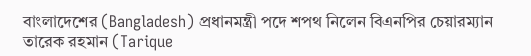বাংলাদেশের (Bangladesh) প্রধানমন্ত্রী পদে শপথ নিলেন বিএনপির চেয়ারম্যান তারেক রহমান (Tarique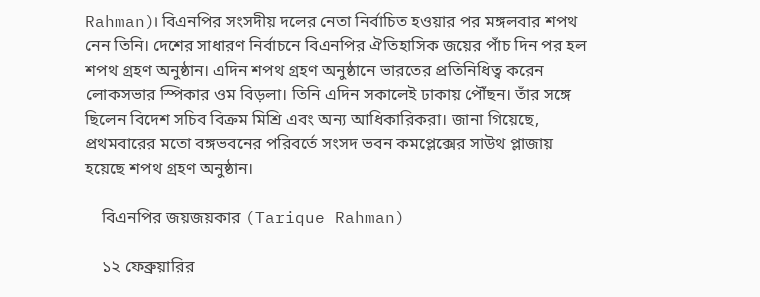Rahman)। বিএনপির সংসদীয় দলের নেতা নির্বাচিত হওয়ার পর মঙ্গলবার শপথ নেন তিনি। দেশের সাধারণ নির্বাচনে বিএনপির ঐতিহাসিক জয়ের পাঁচ দিন পর হল শপথ গ্রহণ অনুষ্ঠান। এদিন শপথ গ্রহণ অনুষ্ঠানে ভারতের প্রতিনিধিত্ব করেন লোকসভার স্পিকার ওম বিড়লা। তিনি এদিন সকালেই ঢাকায় পৌঁছন। তাঁর সঙ্গে ছিলেন বিদেশ সচিব বিক্রম মিশ্রি এবং অন্য আধিকারিকরা। জানা গিয়েছে, প্রথমবারের মতো বঙ্গভবনের পরিবর্তে সংসদ ভবন কমপ্লেক্সের সাউথ প্লাজায় হয়েছে শপথ গ্রহণ অনুষ্ঠান।

    বিএনপির জয়জয়কার (Tarique Rahman)

    ১২ ফেব্রুয়ারির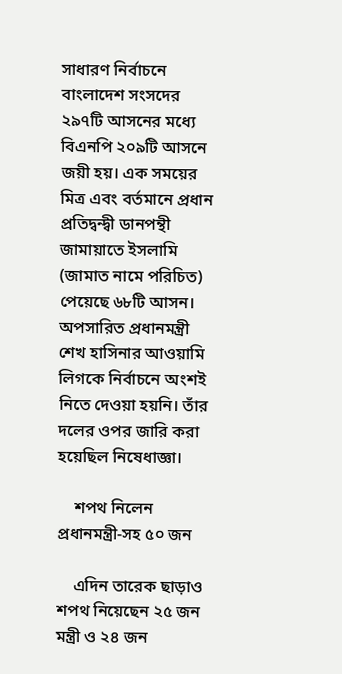সাধারণ নির্বাচনে বাংলাদেশ সংসদের ২৯৭টি আসনের মধ্যে বিএনপি ২০৯টি আসনে জয়ী হয়। এক সময়ের মিত্র এবং বর্তমানে প্রধান প্রতিদ্বন্দ্বী ডানপন্থী জামায়াতে ইসলামি (জামাত নামে পরিচিত) পেয়েছে ৬৮টি আসন। অপসারিত প্রধানমন্ত্রী শেখ হাসিনার আওয়ামি লিগকে নির্বাচনে অংশই নিতে দেওয়া হয়নি। তাঁর দলের ওপর জারি করা হয়েছিল নিষেধাজ্ঞা।

    শপথ নিলেন প্রধানমন্ত্রী-সহ ৫০ জন

    এদিন তারেক ছাড়াও শপথ নিয়েছেন ২৫ জন মন্ত্রী ও ২৪ জন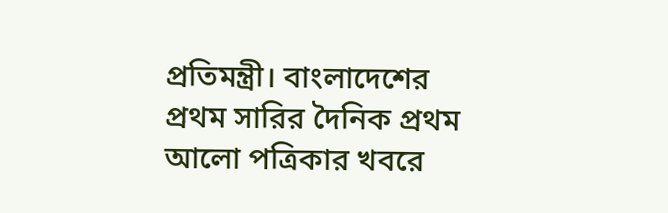প্রতিমন্ত্রী। বাংলাদেশের প্রথম সারির দৈনিক প্রথম আলো পত্রিকার খবরে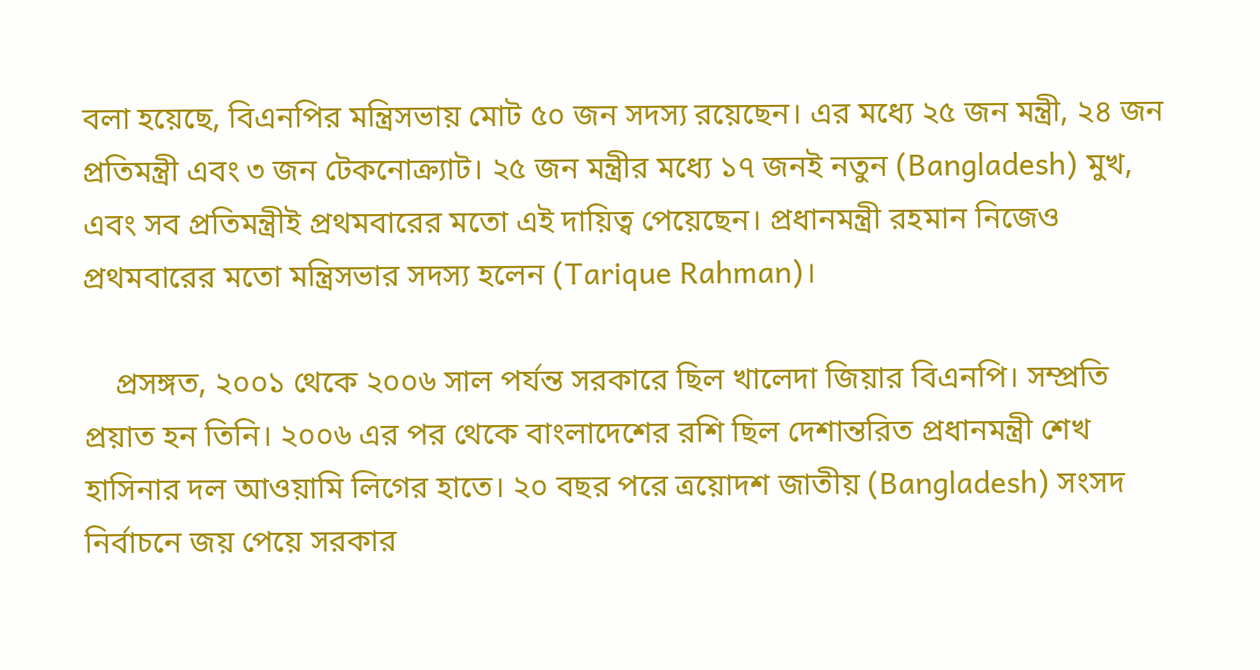বলা হয়েছে, বিএনপির মন্ত্রিসভায় মোট ৫০ জন সদস্য রয়েছেন। এর মধ্যে ২৫ জন মন্ত্রী, ২৪ জন প্রতিমন্ত্রী এবং ৩ জন টেকনোক্র্যাট। ২৫ জন মন্ত্রীর মধ্যে ১৭ জনই নতুন (Bangladesh) মুখ, এবং সব প্রতিমন্ত্রীই প্রথমবারের মতো এই দায়িত্ব পেয়েছেন। প্রধানমন্ত্রী রহমান নিজেও প্রথমবারের মতো মন্ত্রিসভার সদস্য হলেন (Tarique Rahman)।

    প্রসঙ্গত, ২০০১ থেকে ২০০৬ সাল পর্যন্ত সরকারে ছিল খালেদা জিয়ার বিএনপি। সম্প্রতি প্রয়াত হন তিনি। ২০০৬ এর পর থেকে বাংলাদেশের রশি ছিল দেশান্তরিত প্রধানমন্ত্রী শেখ হাসিনার দল আওয়ামি লিগের হাতে। ২০ বছর পরে ত্রয়োদশ জাতীয় (Bangladesh) সংসদ নির্বাচনে জয় পেয়ে সরকার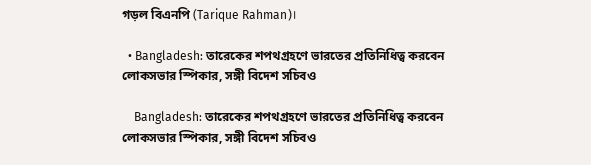গড়ল বিএনপি (Tarique Rahman)।

  • Bangladesh: তারেকের শপথগ্রহণে ভারতের প্রতিনিধিত্ব করবেন লোকসভার স্পিকার, সঙ্গী বিদেশ সচিবও

    Bangladesh: তারেকের শপথগ্রহণে ভারতের প্রতিনিধিত্ব করবেন লোকসভার স্পিকার, সঙ্গী বিদেশ সচিবও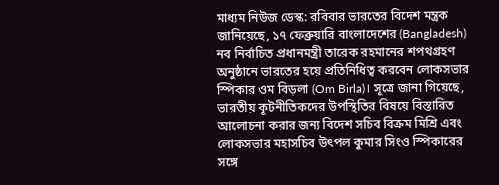মাধ্যম নিউজ ডেস্ক: রবিবার ভারতের বিদেশ মন্ত্রক জানিয়েছে, ১৭ ফেব্রুয়ারি বাংলাদেশের (Bangladesh) নব নির্বাচিত প্রধানমন্ত্রী তারেক রহমানের শপথগ্রহণ অনুষ্ঠানে ভারতের হয়ে প্রতিনিধিত্ব করবেন লোকসভার স্পিকার ওম বিড়লা (Om Birla)। সূত্রে জানা গিয়েছে, ভারতীয় কূটনীতিকদের উপস্থিতির বিষয়ে বিস্তারিত আলোচনা করার জন্য বিদেশ সচিব বিক্রম মিশ্রি এবং লোকসভার মহাসচিব উৎপল কুমার সিংও স্পিকারের সঙ্গে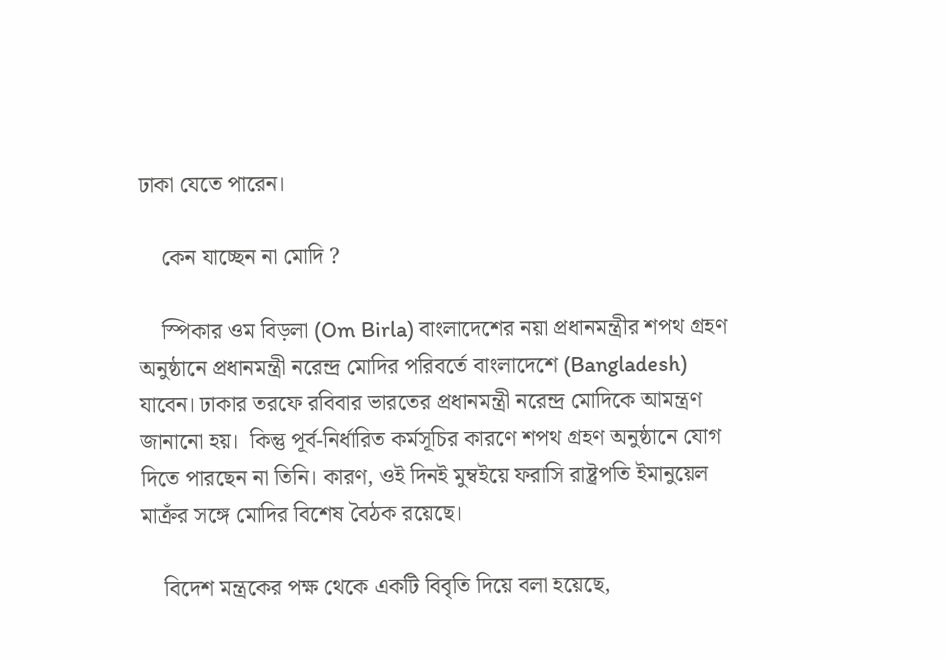ঢাকা যেতে পারেন।

    কেন যাচ্ছেন না মোদি ?

    স্পিকার ওম বিড়লা (Om Birla) বাংলাদেশের নয়া প্রধানমন্ত্রীর শপথ গ্রহণ অনুষ্ঠানে প্রধানমন্ত্রী নরেন্দ্র মোদির পরিবর্তে বাংলাদেশে (Bangladesh) যাবেন। ঢাকার তরফে রবিবার ভারতের প্রধানমন্ত্রী নরেন্দ্র মোদিকে আমন্ত্রণ জানানো হয়।  কিন্তু পূর্ব-নির্ধারিত কর্মসূচির কারণে শপথ গ্রহণ অনুষ্ঠানে যোগ দিতে পারছেন না তিনি। কারণ, ওই দিনই মুম্বইয়ে ফরাসি রাষ্ট্রপতি ইমানুয়েল মাক্রঁর সঙ্গে মোদির বিশেষ বৈঠক রয়েছে।

    বিদেশ মন্ত্রকের পক্ষ থেকে একটি বিবৃতি দিয়ে বলা হয়েছে,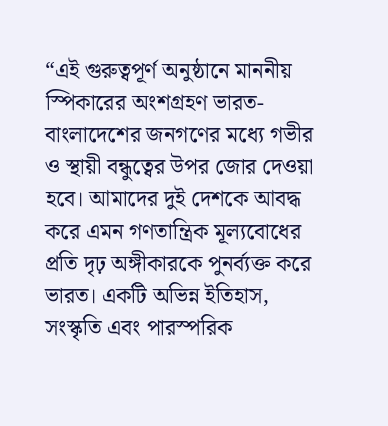“এই গুরুত্বপূর্ণ অনুষ্ঠানে মাননীয় স্পিকারের অংশগ্রহণ ভারত-বাংলাদেশের জনগণের মধ্যে গভীর ও স্থায়ী বন্ধুত্বের উপর জোর দেওয়া হবে। আমাদের দুই দেশকে আবদ্ধ করে এমন গণতান্ত্রিক মূল্যবোধের প্রতি দৃঢ় অঙ্গীকারকে পুনর্ব্যক্ত করে ভারত। একটি অভিন্ন ইতিহাস, সংস্কৃতি এবং পারস্পরিক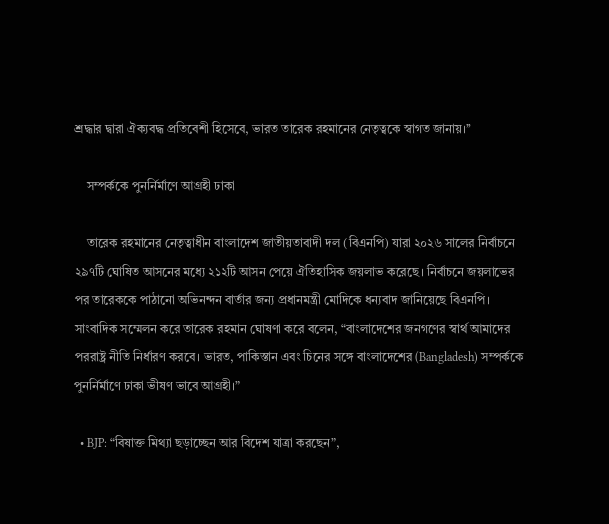শ্রদ্ধার দ্বারা ঐক্যবদ্ধ প্রতিবেশী হিসেবে, ভারত তারেক রহমানের নেতৃত্বকে স্বাগত জানায়।’’

    সম্পর্ককে পুনর্নির্মাণে আগ্রহী ঢাকা

    তারেক রহমানের নেতৃত্বাধীন বাংলাদেশ জাতীয়তাবাদী দল (বিএনপি) যারা ২০২৬ সালের নির্বাচনে ২৯৭টি ঘোষিত আসনের মধ্যে ২১২টি আসন পেয়ে ঐতিহাসিক জয়লাভ করেছে। নির্বাচনে জয়লাভের পর তারেককে পাঠানো অভিনন্দন বার্তার জন্য প্রধানমন্ত্রী মোদিকে ধন্যবাদ জানিয়েছে বিএনপি। সাংবাদিক সম্মেলন করে তারেক রহমান ঘোষণা করে বলেন, “বাংলাদেশের জনগণের স্বার্থ আমাদের পররাষ্ট্র নীতি নির্ধারণ করবে। ভারত, পাকিস্তান এবং চিনের সঙ্গে বাংলাদেশের (Bangladesh) সম্পর্ককে পুনর্নির্মাণে ঢাকা ভীষণ ভাবে আগ্রহী।”

  • BJP: “বিষাক্ত মিথ্যা ছড়াচ্ছেন আর বিদেশ যাত্রা করছেন”,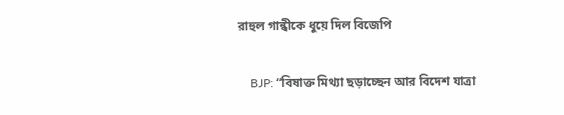রাহুল গান্ধীকে ধুয়ে দিল বিজেপি

    BJP: “বিষাক্ত মিথ্যা ছড়াচ্ছেন আর বিদেশ যাত্রা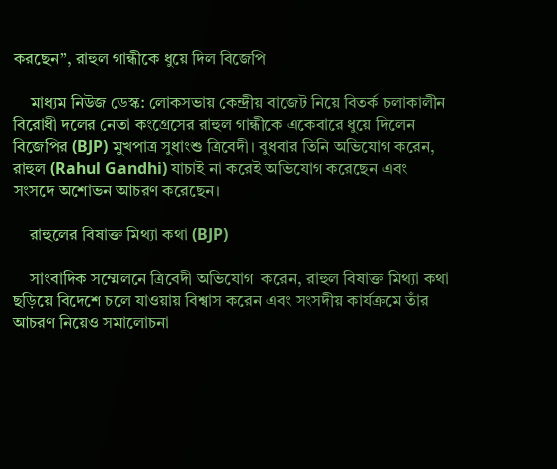করছেন”, রাহুল গান্ধীকে ধুয়ে দিল বিজেপি

    মাধ্যম নিউজ ডেস্ক: লোকসভায় কেন্দ্রীয় বাজেট নিয়ে বিতর্ক চলাকালীন বিরোধী দলের নেতা কংগ্রেসের রাহুল গান্ধীকে একেবারে ধুয়ে দিলেন বিজেপির (BJP) মুখপাত্র সুধাংশু ত্রিবেদী। বুধবার তিনি অভিযোগ করেন, রাহুল (Rahul Gandhi) যাচাই না করেই অভিযোগ করেছেন এবং সংসদে অশোভন আচরণ করেছেন।

    রাহুলের বিষাক্ত মিথ্যা কথা (BJP)

    সাংবাদিক সম্মেলনে ত্রিবেদী অভিযোগ  করেন, রাহুল বিষাক্ত মিথ্যা কথা ছড়িয়ে বিদেশে চলে যাওয়ায় বিশ্বাস করেন এবং সংসদীয় কার্যক্রমে তাঁর আচরণ নিয়েও সমালোচনা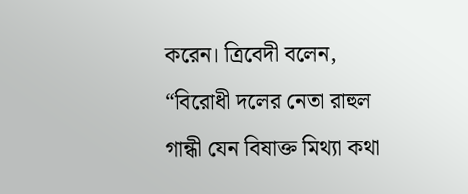করেন। ত্রিবেদী বলেন, “বিরোধী দলের নেতা রাহুল গান্ধী যেন বিষাক্ত মিথ্যা কথা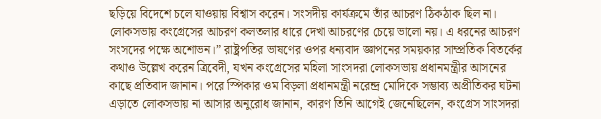ছড়িয়ে বিদেশে চলে যাওয়ায় বিশ্বাস করেন। সংসদীয় কার্যক্রমে তাঁর আচরণ ঠিকঠাক ছিল না। লোকসভায় কংগ্রেসের আচরণ কলতলার ধারে দেখা আচরণের চেয়ে ভালো নয়। এ ধরনের আচরণ সংসদের পক্ষে অশোভন।” রাষ্ট্রপতির ভাষণের ওপর ধন্যবাদ জ্ঞাপনের সময়কার সাম্প্রতিক বিতর্কের কথাও উল্লেখ করেন ত্রিবেদী, যখন কংগ্রেসের মহিলা সাংসদরা লোকসভায় প্রধানমন্ত্রীর আসনের কাছে প্রতিবাদ জানান। পরে স্পিকার ওম বিড়লা প্রধানমন্ত্রী নরেন্দ্র মোদিকে সম্ভাব্য অপ্রীতিকর ঘটনা এড়াতে লোকসভায় না আসার অনুরোধ জানান, কারণ তিনি আগেই জেনেছিলেন, কংগ্রেস সাংসদরা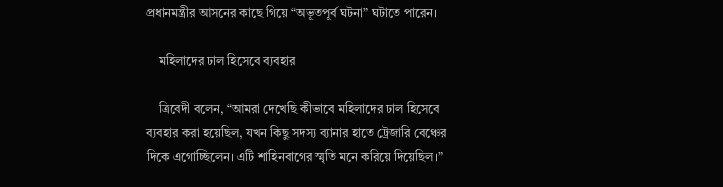প্রধানমন্ত্রীর আসনের কাছে গিয়ে “অভূতপূর্ব ঘটনা” ঘটাতে পারেন।

    মহিলাদের ঢাল হিসেবে ব্যবহার

    ত্রিবেদী বলেন, “আমরা দেখেছি কীভাবে মহিলাদের ঢাল হিসেবে ব্যবহার করা হয়েছিল, যখন কিছু সদস্য ব্যানার হাতে ট্রেজারি বেঞ্চের দিকে এগোচ্ছিলেন। এটি শাহিনবাগের স্মৃতি মনে করিয়ে দিয়েছিল।”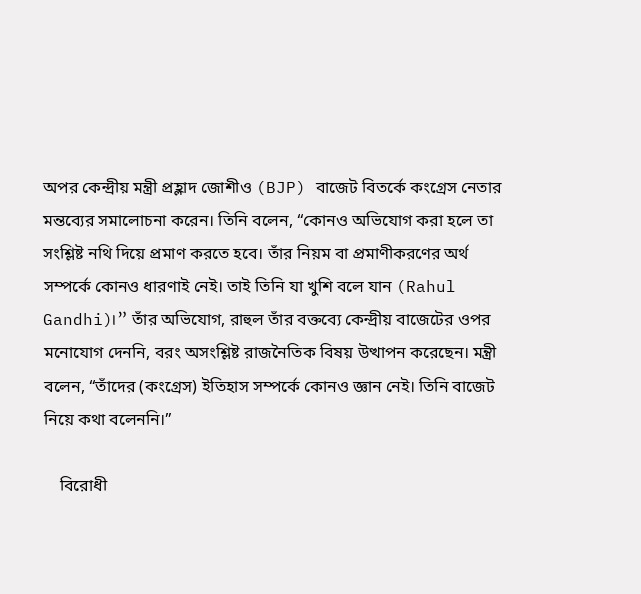অপর কেন্দ্রীয় মন্ত্রী প্রহ্লাদ জোশীও (BJP) বাজেট বিতর্কে কংগ্রেস নেতার মন্তব্যের সমালোচনা করেন। তিনি বলেন, “কোনও অভিযোগ করা হলে তা সংশ্লিষ্ট নথি দিয়ে প্রমাণ করতে হবে। তাঁর নিয়ম বা প্রমাণীকরণের অর্থ সম্পর্কে কোনও ধারণাই নেই। তাই তিনি যা খুশি বলে যান (Rahul Gandhi)।” তাঁর অভিযোগ, রাহুল তাঁর বক্তব্যে কেন্দ্রীয় বাজেটের ওপর মনোযোগ দেননি, বরং অসংশ্লিষ্ট রাজনৈতিক বিষয় উত্থাপন করেছেন। মন্ত্রী বলেন, “তাঁদের (কংগ্রেস) ইতিহাস সম্পর্কে কোনও জ্ঞান নেই। তিনি বাজেট নিয়ে কথা বলেননি।”

    বিরোধী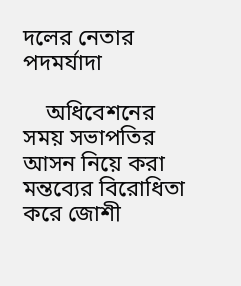দলের নেতার পদমর্যাদা

    অধিবেশনের সময় সভাপতির আসন নিয়ে করা মন্তব্যের বিরোধিতা করে জোশী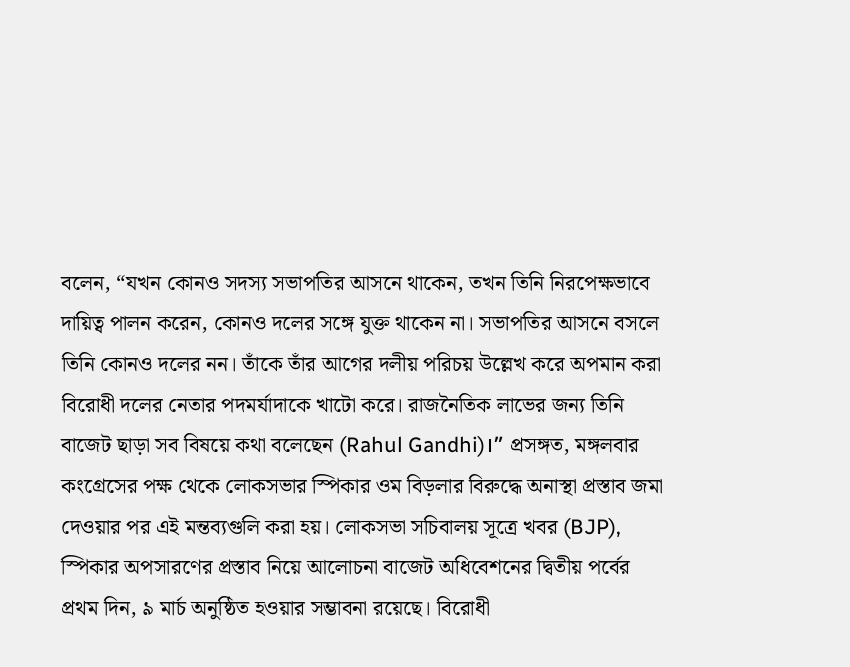বলেন, “যখন কোনও সদস্য সভাপতির আসনে থাকেন, তখন তিনি নিরপেক্ষভাবে দায়িত্ব পালন করেন, কোনও দলের সঙ্গে যুক্ত থাকেন না। সভাপতির আসনে বসলে তিনি কোনও দলের নন। তাঁকে তাঁর আগের দলীয় পরিচয় উল্লেখ করে অপমান করা বিরোধী দলের নেতার পদমর্যাদাকে খাটো করে। রাজনৈতিক লাভের জন্য তিনি বাজেট ছাড়া সব বিষয়ে কথা বলেছেন (Rahul Gandhi)।” প্রসঙ্গত, মঙ্গলবার কংগ্রেসের পক্ষ থেকে লোকসভার স্পিকার ওম বিড়লার বিরুদ্ধে অনাস্থা প্রস্তাব জমা দেওয়ার পর এই মন্তব্যগুলি করা হয়। লোকসভা সচিবালয় সূত্রে খবর (BJP), স্পিকার অপসারণের প্রস্তাব নিয়ে আলোচনা বাজেট অধিবেশনের দ্বিতীয় পর্বের প্রথম দিন, ৯ মার্চ অনুষ্ঠিত হওয়ার সম্ভাবনা রয়েছে। বিরোধী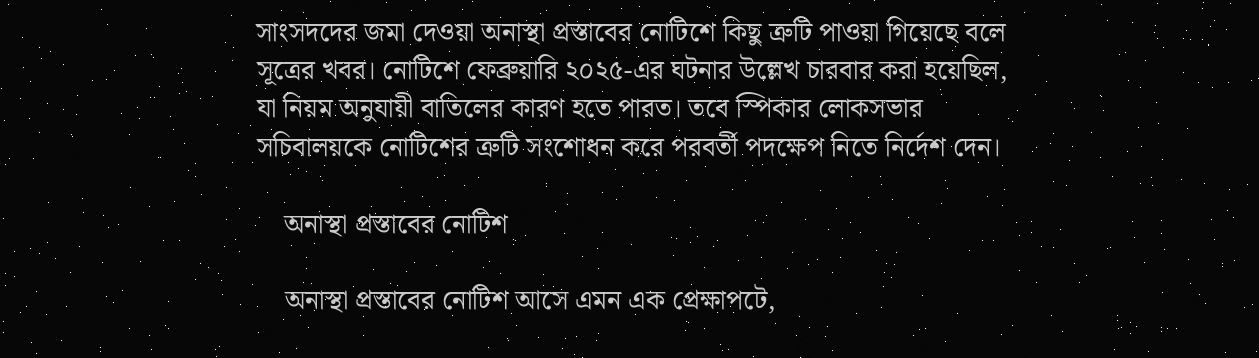সাংসদদের জমা দেওয়া অনাস্থা প্রস্তাবের নোটিশে কিছু ত্রুটি পাওয়া গিয়েছে বলে সূত্রের খবর। নোটিশে ফেব্রুয়ারি ২০২৫-এর ঘটনার উল্লেখ চারবার করা হয়েছিল, যা নিয়ম অনুযায়ী বাতিলের কারণ হতে পারত। তবে স্পিকার লোকসভার সচিবালয়কে নোটিশের ত্রুটি সংশোধন করে পরবর্তী পদক্ষেপ নিতে নির্দেশ দেন।

    অনাস্থা প্রস্তাবের নোটিশ

    অনাস্থা প্রস্তাবের নোটিশ আসে এমন এক প্রেক্ষাপটে,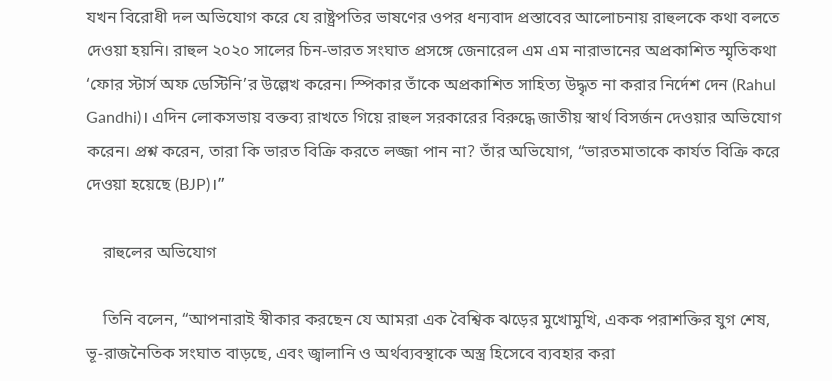যখন বিরোধী দল অভিযোগ করে যে রাষ্ট্রপতির ভাষণের ওপর ধন্যবাদ প্রস্তাবের আলোচনায় রাহুলকে কথা বলতে দেওয়া হয়নি। রাহুল ২০২০ সালের চিন-ভারত সংঘাত প্রসঙ্গে জেনারেল এম এম নারাভানের অপ্রকাশিত স্মৃতিকথা ‘ফোর স্টার্স অফ ডেস্টিনি’র উল্লেখ করেন। স্পিকার তাঁকে অপ্রকাশিত সাহিত্য উদ্ধৃত না করার নির্দেশ দেন (Rahul Gandhi)। এদিন লোকসভায় বক্তব্য রাখতে গিয়ে রাহুল সরকারের বিরুদ্ধে জাতীয় স্বার্থ বিসর্জন দেওয়ার অভিযোগ করেন। প্রশ্ন করেন, তারা কি ভারত বিক্রি করতে লজ্জা পান না? তাঁর অভিযোগ, “ভারতমাতাকে কার্যত বিক্রি করে দেওয়া হয়েছে (BJP)।”

    রাহুলের অভিযোগ

    তিনি বলেন, “আপনারাই স্বীকার করছেন যে আমরা এক বৈশ্বিক ঝড়ের মুখোমুখি, একক পরাশক্তির যুগ শেষ, ভূ-রাজনৈতিক সংঘাত বাড়ছে, এবং জ্বালানি ও অর্থব্যবস্থাকে অস্ত্র হিসেবে ব্যবহার করা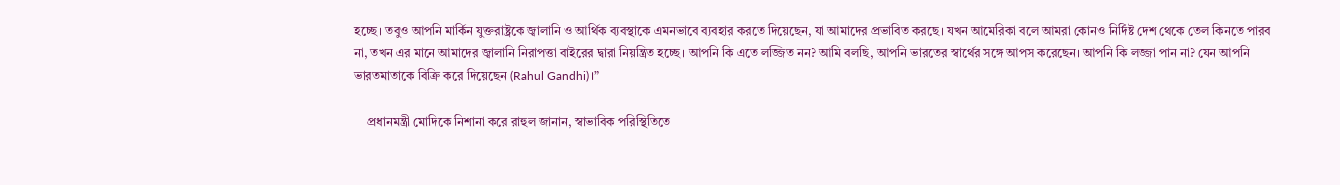হচ্ছে। তবুও আপনি মার্কিন যুক্তরাষ্ট্রকে জ্বালানি ও আর্থিক ব্যবস্থাকে এমনভাবে ব্যবহার করতে দিয়েছেন, যা আমাদের প্রভাবিত করছে। যখন আমেরিকা বলে আমরা কোনও নির্দিষ্ট দেশ থেকে তেল কিনতে পারব না, তখন এর মানে আমাদের জ্বালানি নিরাপত্তা বাইরের দ্বারা নিয়ন্ত্রিত হচ্ছে। আপনি কি এতে লজ্জিত নন? আমি বলছি, আপনি ভারতের স্বার্থের সঙ্গে আপস করেছেন। আপনি কি লজ্জা পান না? যেন আপনি ভারতমাতাকে বিক্রি করে দিয়েছেন (Rahul Gandhi)।”

    প্রধানমন্ত্রী মোদিকে নিশানা করে রাহুল জানান, স্বাভাবিক পরিস্থিতিতে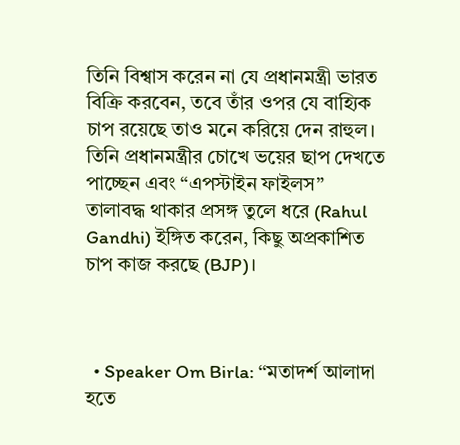তিনি বিশ্বাস করেন না যে প্রধানমন্ত্রী ভারত বিক্রি করবেন, তবে তাঁর ওপর যে বাহ্যিক চাপ রয়েছে তাও মনে করিয়ে দেন রাহুল। তিনি প্রধানমন্ত্রীর চোখে ভয়ের ছাপ দেখতে পাচ্ছেন এবং “এপস্টাইন ফাইলস” তালাবদ্ধ থাকার প্রসঙ্গ তুলে ধরে (Rahul Gandhi) ইঙ্গিত করেন, কিছু অপ্রকাশিত চাপ কাজ করছে (BJP)।



  • Speaker Om Birla: ‘‘মতাদর্শ আলাদা হতে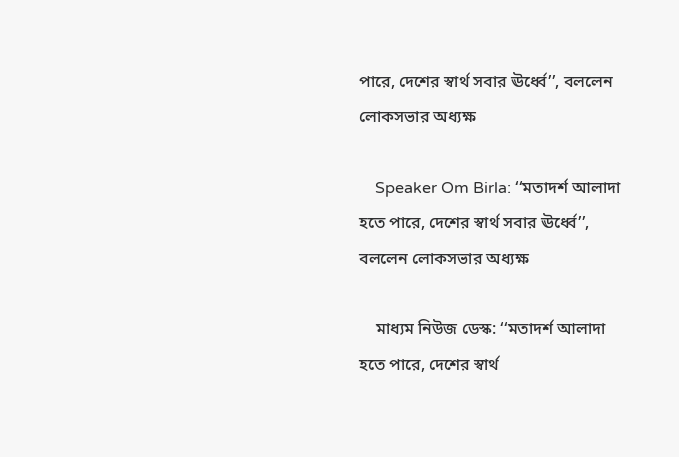পারে, দেশের স্বার্থ সবার ঊর্ধ্বে’’, বললেন লোকসভার অধ্যক্ষ

    Speaker Om Birla: ‘‘মতাদর্শ আলাদা হতে পারে, দেশের স্বার্থ সবার ঊর্ধ্বে’’, বললেন লোকসভার অধ্যক্ষ

    মাধ্যম নিউজ ডেস্ক: ‘‘মতাদর্শ আলাদা হতে পারে, দেশের স্বার্থ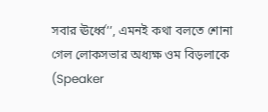সবার ঊর্ধ্বে’’, এমনই কথা বলতে শোনা গেল লোকসভার অধ্যক্ষ ওম বিড়লাকে (Speaker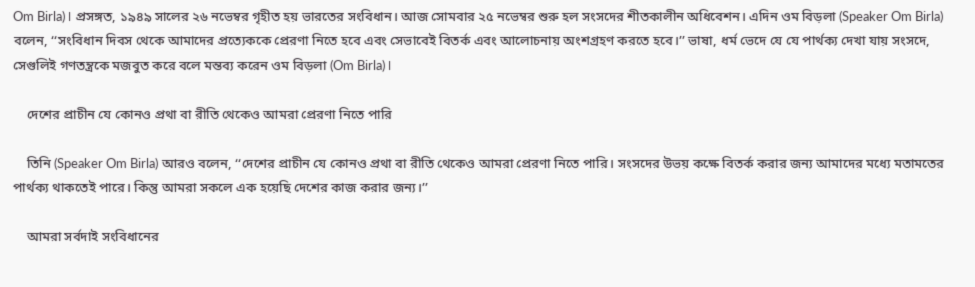Om Birla)। প্রসঙ্গত, ১৯৪৯ সালের ২৬ নভেম্বর গৃহীত হয় ভারতের সংবিধান। আজ সোমবার ২৫ নভেম্বর শুরু হল সংসদের শীতকালীন অধিবেশন। এদিন ওম বিড়লা (Speaker Om Birla) বলেন, ‘‘সংবিধান দিবস থেকে আমাদের প্রত্যেককে প্রেরণা নিতে হবে এবং সেভাবেই বিতর্ক এবং আলোচনায় অংশগ্রহণ করতে হবে।’’ ভাষা, ধর্ম ভেদে যে যে পার্থক্য দেখা যায় সংসদে, সেগুলিই গণতন্ত্রকে মজবুত করে বলে মন্তব্য করেন ওম বিড়লা (Om Birla)।

    দেশের প্রাচীন যে কোনও প্রথা বা রীতি থেকেও আমরা প্রেরণা নিতে পারি

    তিনি (Speaker Om Birla) আরও বলেন, ‘‘দেশের প্রাচীন যে কোনও প্রথা বা রীতি থেকেও আমরা প্রেরণা নিতে পারি। সংসদের উভয় কক্ষে বিতর্ক করার জন্য আমাদের মধ্যে মতামতের পার্থক্য থাকতেই পারে। কিন্তু আমরা সকলে এক হয়েছি দেশের কাজ করার জন্য।’’

    আমরা সর্বদাই সংবিধানের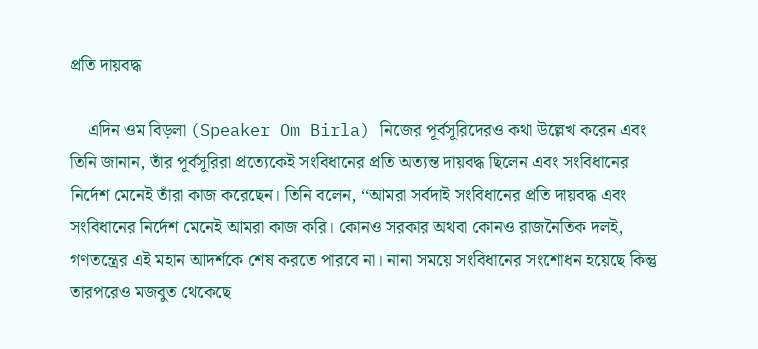প্রতি দায়বদ্ধ

    এদিন ওম বিড়লা (Speaker Om Birla) নিজের পূর্বসূরিদেরও কথা উল্লেখ করেন এবং তিনি জানান, তাঁর পূর্বসূরিরা প্রত্যেকেই সংবিধানের প্রতি অত্যন্ত দায়বদ্ধ ছিলেন এবং সংবিধানের নির্দেশ মেনেই তাঁরা কাজ করেছেন। তিনি বলেন, ‘‘আমরা সর্বদাই সংবিধানের প্রতি দায়বদ্ধ এবং সংবিধানের নির্দেশ মেনেই আমরা কাজ করি। কোনও সরকার অথবা কোনও রাজনৈতিক দলই, গণতন্ত্রের এই মহান আদর্শকে শেষ করতে পারবে না। নানা সময়ে সংবিধানের সংশোধন হয়েছে কিন্তু তারপরেও মজবুত থেকেছে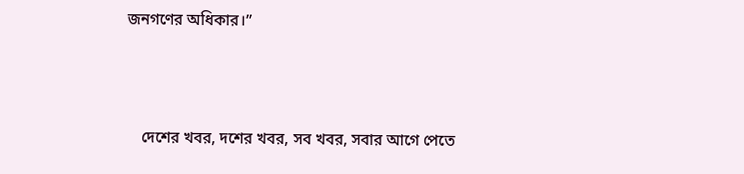জনগণের অধিকার।’’



    দেশের খবর, দশের খবর, সব খবর, সবার আগে পেতে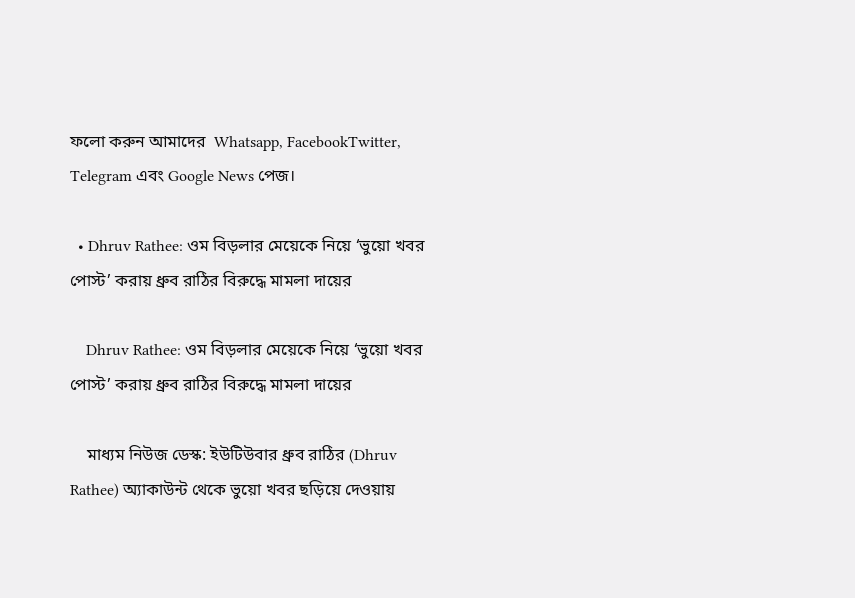ফলো করুন আমাদের  Whatsapp, FacebookTwitter, Telegram এবং Google News পেজ।

  • Dhruv Rathee: ওম বিড়লার মেয়েকে নিয়ে ‘ভুয়ো খবর পোস্ট’ করায় ধ্রুব রাঠির বিরুদ্ধে মামলা দায়ের

    Dhruv Rathee: ওম বিড়লার মেয়েকে নিয়ে ‘ভুয়ো খবর পোস্ট’ করায় ধ্রুব রাঠির বিরুদ্ধে মামলা দায়ের

    মাধ্যম নিউজ ডেস্ক: ইউটিউবার ধ্রুব রাঠির (Dhruv Rathee) অ্যাকাউন্ট থেকে ভুয়ো খবর ছড়িয়ে দেওয়ায়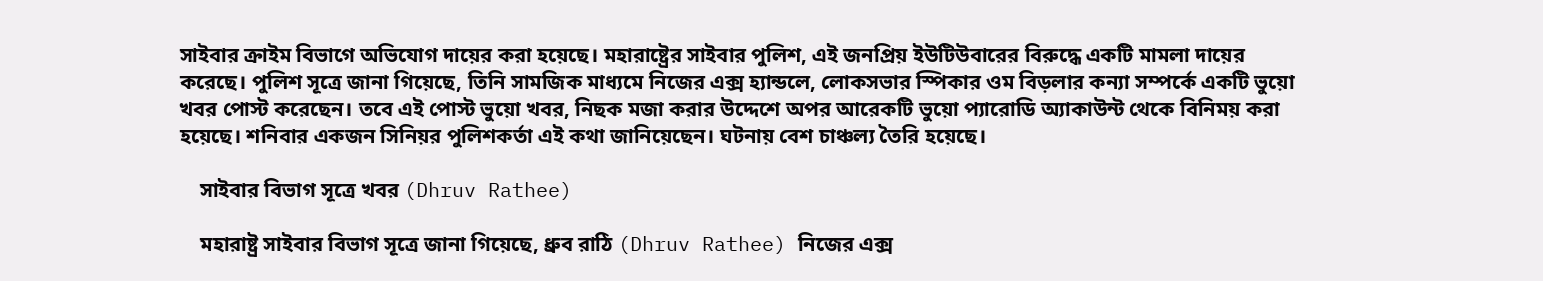সাইবার ক্রাইম বিভাগে অভিযোগ দায়ের করা হয়েছে। মহারাষ্ট্রের সাইবার পুলিশ, এই জনপ্রিয় ইউটিউবারের বিরুদ্ধে একটি মামলা দায়ের করেছে। পুলিশ সূত্রে জানা গিয়েছে, তিনি সামজিক মাধ্যমে নিজের এক্স হ্যান্ডলে, লোকসভার স্পিকার ওম বিড়লার কন্যা সম্পর্কে একটি ভুয়ো খবর পোস্ট করেছেন। তবে এই পোস্ট ভুয়ো খবর, নিছক মজা করার উদ্দেশে অপর আরেকটি ভুয়ো প্যারোডি অ্যাকাউন্ট থেকে বিনিময় করা হয়েছে। শনিবার একজন সিনিয়র পুলিশকর্তা এই কথা জানিয়েছেন। ঘটনায় বেশ চাঞ্চল্য তৈরি হয়েছে।

    সাইবার বিভাগ সূত্রে খবর (Dhruv Rathee)

    মহারাষ্ট্র সাইবার বিভাগ সূত্রে জানা গিয়েছে, ধ্রুব রাঠি (Dhruv Rathee) নিজের এক্স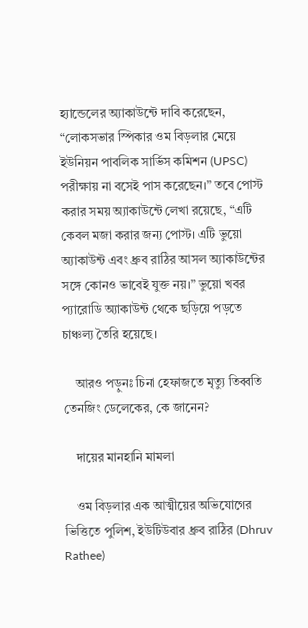হ্যান্ডেলের অ্যাকাউন্টে দাবি করেছেন, “লোকসভার স্পিকার ওম বিড়লার মেয়ে ইউনিয়ন পাবলিক সার্ভিস কমিশন (UPSC) পরীক্ষায় না বসেই পাস করেছেন।” তবে পোস্ট করার সময় অ্যাকাউন্টে লেখা রয়েছে, “এটি কেবল মজা করার জন্য পোস্ট। এটি ভুয়ো অ্যাকাউন্ট এবং ধ্রুব রাঠির আসল অ্যাকাউন্টের সঙ্গে কোনও ভাবেই যুক্ত নয়।” ভুয়ো খবর প্যারোডি অ্যাকাউন্ট থেকে ছড়িয়ে পড়তে চাঞ্চল্য তৈরি হয়েছে।

    আরও পড়ুনঃ চিনা হেফাজতে মৃত্যু তিব্বতি তেনজিং ডেলেকের, কে জানেন?

    দায়ের মানহানি মামলা

    ওম বিড়লার এক আত্মীয়ের অভিযোগের ভিত্তিতে পুলিশ, ইউটিউবার ধ্রুব রাঠির (Dhruv Rathee)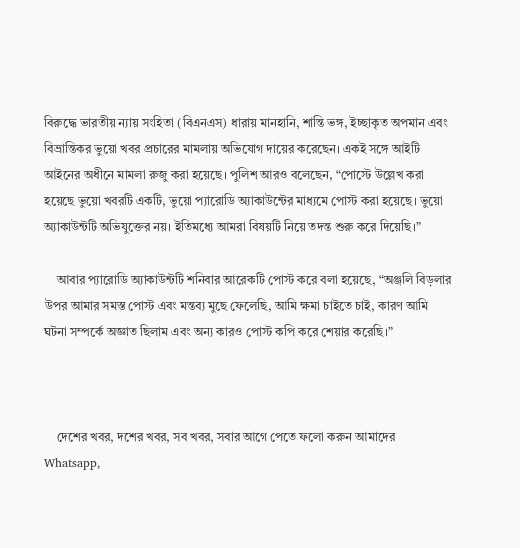বিরুদ্ধে ভারতীয় ন্যায় সংহিতা (বিএনএস) ধারায় মানহানি, শান্তি ভঙ্গ, ইচ্ছাকৃত অপমান এবং বিভ্রান্তিকর ভুয়ো খবর প্রচারের মামলায় অভিযোগ দায়ের করেছেন। একই সঙ্গে আইটি আইনের অধীনে মামলা রুজু করা হয়েছে। পুলিশ আরও বলেছেন, “পোস্টে উল্লেখ করা হয়েছে ভুয়ো খবরটি একটি, ভুয়ো প্যারোডি অ্যাকাউন্টের মাধ্যমে পোস্ট করা হয়েছে। ভুয়ো অ্যাকাউন্টটি অভিযুক্তের নয়। ইতিমধ্যে আমরা বিষয়টি নিয়ে তদন্ত শুরু করে দিয়েছি।”

    আবার প্যারোডি অ্যাকাউন্টটি শনিবার আরেকটি পোস্ট করে বলা হয়েছে, “অঞ্জলি বিড়লার উপর আমার সমস্ত পোস্ট এবং মন্তব্য মুছে ফেলেছি, আমি ক্ষমা চাইতে চাই, কারণ আমি ঘটনা সম্পর্কে অজ্ঞাত ছিলাম এবং অন্য কারও পোস্ট কপি করে শেয়ার করেছি।”



    দেশের খবর, দশের খবর, সব খবর, সবার আগে পেতে ফলো করুন আমাদের  Whatsapp,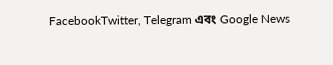FacebookTwitter, Telegram এবং Google News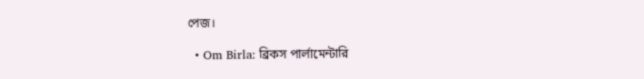পেজ।

  • Om Birla: ব্রিকস পার্লামেন্টারি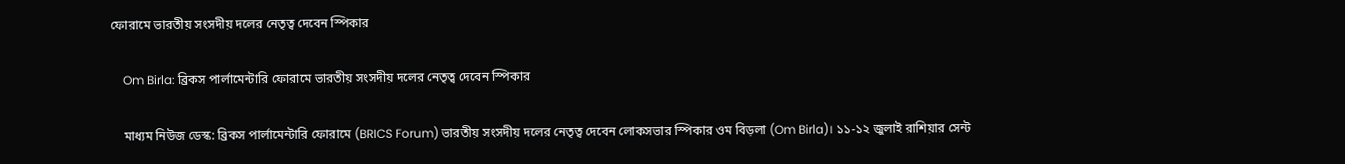ফোরামে ভারতীয় সংসদীয় দলের নেতৃত্ব দেবেন স্পিকার

    Om Birla: ব্রিকস পার্লামেন্টারি ফোরামে ভারতীয় সংসদীয় দলের নেতৃত্ব দেবেন স্পিকার

    মাধ্যম নিউজ ডেস্ক: ব্রিকস পার্লামেন্টারি ফোরামে (BRICS Forum) ভারতীয় সংসদীয় দলের নেতৃত্ব দেবেন লোকসভার স্পিকার ওম বিড়লা (Om Birla)। ১১-১২ জুলাই রাশিয়ার সেন্ট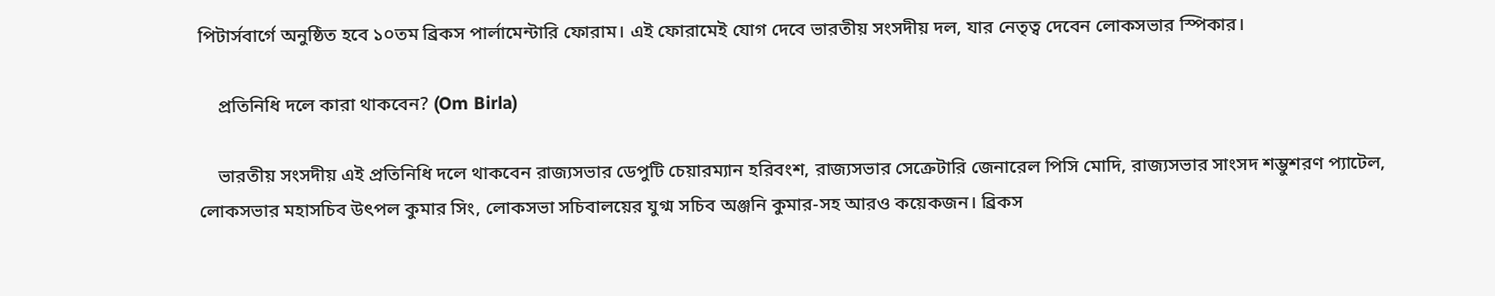পিটার্সবার্গে অনুষ্ঠিত হবে ১০তম ব্রিকস পার্লামেন্টারি ফোরাম। এই ফোরামেই যোগ দেবে ভারতীয় সংসদীয় দল, যার নেতৃত্ব দেবেন লোকসভার স্পিকার।

    প্রতিনিধি দলে কারা থাকবেন? (Om Birla)

    ভারতীয় সংসদীয় এই প্রতিনিধি দলে থাকবেন রাজ্যসভার ডেপুটি চেয়ারম্যান হরিবংশ, রাজ্যসভার সেক্রেটারি জেনারেল পিসি মোদি, রাজ্যসভার সাংসদ শম্ভুশরণ প্যাটেল, লোকসভার মহাসচিব উৎপল কুমার সিং, লোকসভা সচিবালয়ের যুগ্ম সচিব অঞ্জনি কুমার-সহ আরও কয়েকজন। ব্রিকস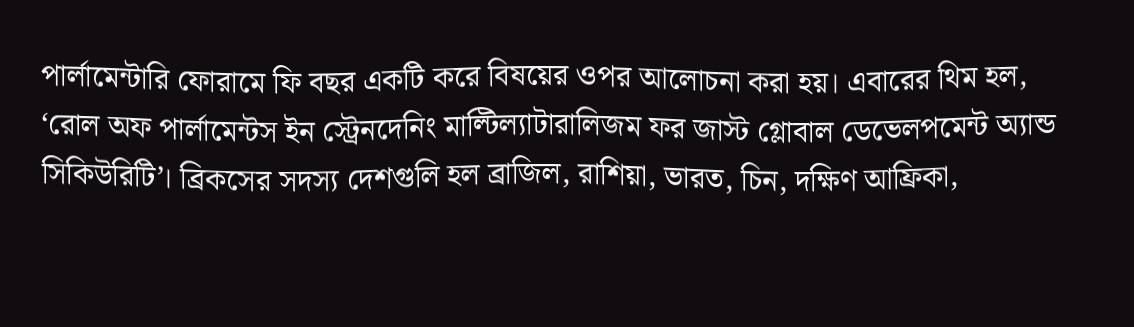পার্লামেন্টারি ফোরামে ফি বছর একটি করে বিষয়ের ওপর আলোচনা করা হয়। এবারের থিম হল, ‘রোল অফ পার্লামেন্টস ইন স্ট্রেনদেনিং মাল্টিল্যাটারালিজম ফর জাস্ট গ্লোবাল ডেভেলপমেন্ট অ্যান্ড সিকিউরিটি’। ব্রিকসের সদস্য দেশগুলি হল ব্রাজিল, রাশিয়া, ভারত, চিন, দক্ষিণ আফ্রিকা,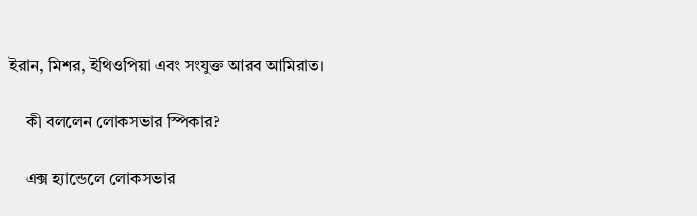ইরান, মিশর, ইথিওপিয়া এবং সংযুক্ত আরব আমিরাত।

    কী বললেন লোকসভার স্পিকার?

    এক্স হ্যান্ডেলে লোকসভার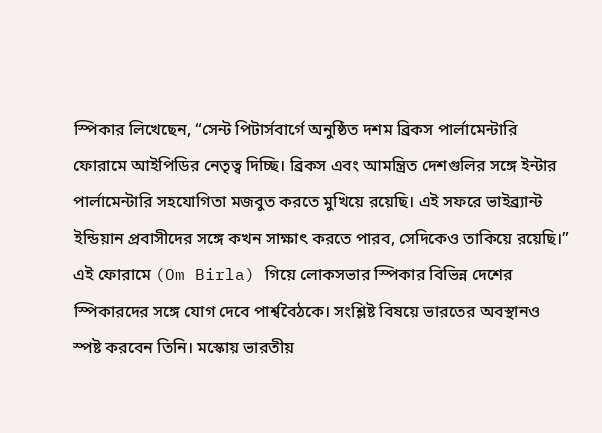স্পিকার লিখেছেন, “সেন্ট পিটার্সবার্গে অনুষ্ঠিত দশম ব্রিকস পার্লামেন্টারি ফোরামে আইপিডির নেতৃত্ব দিচ্ছি। ব্রিকস এবং আমন্ত্রিত দেশগুলির সঙ্গে ইন্টার পার্লামেন্টারি সহযোগিতা মজবুত করতে মুখিয়ে রয়েছি। এই সফরে ভাইব্র্যান্ট ইন্ডিয়ান প্রবাসীদের সঙ্গে কখন সাক্ষাৎ করতে পারব, সেদিকেও তাকিয়ে রয়েছি।” এই ফোরামে (Om Birla) গিয়ে লোকসভার স্পিকার বিভিন্ন দেশের স্পিকারদের সঙ্গে যোগ দেবে পার্শ্ববৈঠকে। সংশ্লিষ্ট বিষয়ে ভারতের অবস্থানও স্পষ্ট করবেন তিনি। মস্কোয় ভারতীয়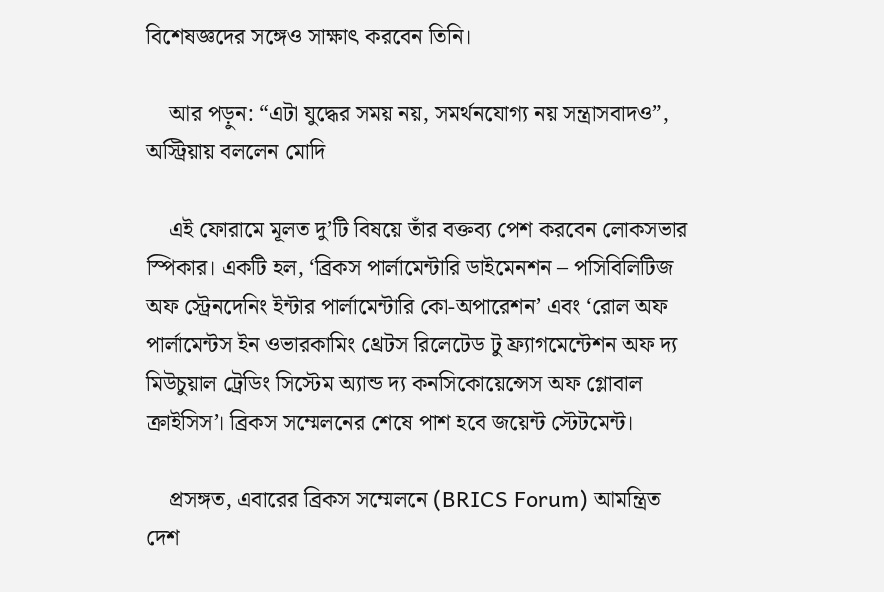বিশেষজ্ঞদের সঙ্গেও সাক্ষাৎ করবেন তিনি।

    আর পড়ুন: “এটা যুদ্ধের সময় নয়, সমর্থনযোগ্য নয় সন্ত্রাসবাদও”, অস্ট্রিয়ায় বললেন মোদি

    এই ফোরামে মূলত দু’টি বিষয়ে তাঁর বক্তব্য পেশ করবেন লোকসভার স্পিকার। একটি হল, ‘ব্রিকস পার্লামেন্টারি ডাইমেনশন – পসিবিলিটিজ অফ স্ট্রেনদেনিং ইন্টার পার্লামেন্টারি কো-অপারেশন’ এবং ‘রোল অফ পার্লামেন্টস ইন ওভারকামিং থ্রেটস রিলেটেড টু ফ্র্যাগমেন্টেশন অফ দ্য মিউচুয়াল ট্রেডিং সিস্টেম অ্যান্ড দ্য কনসিকোয়েন্সেস অফ গ্লোবাল ক্রাইসিস’। ব্রিকস সম্মেলনের শেষে পাশ হবে জয়েন্ট স্টেটমেন্ট।

    প্রসঙ্গত, এবারের ব্রিকস সম্মেলনে (BRICS Forum) আমন্ত্রিত দেশ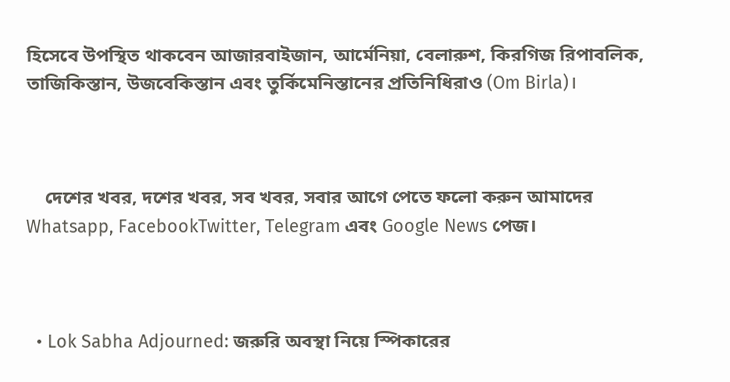হিসেবে উপস্থিত থাকবেন আজারবাইজান, আর্মেনিয়া, বেলারুশ, কিরগিজ রিপাবলিক, তাজিকিস্তান, উজবেকিস্তান এবং তুর্কিমেনিস্তানের প্রতিনিধিরাও (Om Birla)।



    দেশের খবর, দশের খবর, সব খবর, সবার আগে পেতে ফলো করুন আমাদের  Whatsapp, FacebookTwitter, Telegram এবং Google News পেজ।



  • Lok Sabha Adjourned: জরুরি অবস্থা নিয়ে স্পিকারের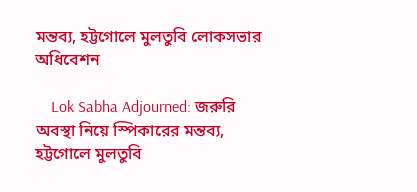মন্তব্য, হট্টগোলে মুলতুবি লোকসভার অধিবেশন

    Lok Sabha Adjourned: জরুরি অবস্থা নিয়ে স্পিকারের মন্তব্য, হট্টগোলে মুলতুবি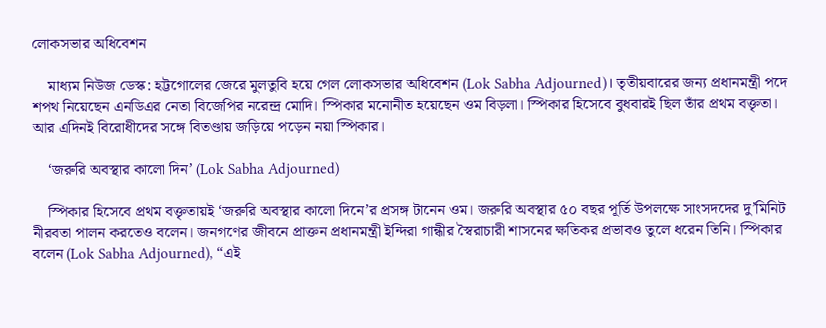লোকসভার অধিবেশন

    মাধ্যম নিউজ ডেস্ক: হট্টগোলের জেরে মুলতুবি হয়ে গেল লোকসভার অধিবেশন (Lok Sabha Adjourned)। তৃতীয়বারের জন্য প্রধানমন্ত্রী পদে শপথ নিয়েছেন এনডিএর নেতা বিজেপির নরেন্দ্র মোদি। স্পিকার মনোনীত হয়েছেন ওম বিড়লা। স্পিকার হিসেবে বুধবারই ছিল তাঁর প্রথম বক্তৃতা। আর এদিনই বিরোধীদের সঙ্গে বিতণ্ডায় জড়িয়ে পড়েন নয়া স্পিকার।

    ‘জরুরি অবস্থার কালো দিন’ (Lok Sabha Adjourned)

    স্পিকার হিসেবে প্রথম বক্তৃতায়ই ‘জরুরি অবস্থার কালো দিনে’র প্রসঙ্গ টানেন ওম। জরুরি অবস্থার ৫০ বছর পূর্তি উপলক্ষে সাংসদদের দু’মিনিট নীরবতা পালন করতেও বলেন। জনগণের জীবনে প্রাক্তন প্রধানমন্ত্রী ইন্দিরা গান্ধীর স্বৈরাচারী শাসনের ক্ষতিকর প্রভাবও তুলে ধরেন তিনি। স্পিকার বলেন (Lok Sabha Adjourned), “এই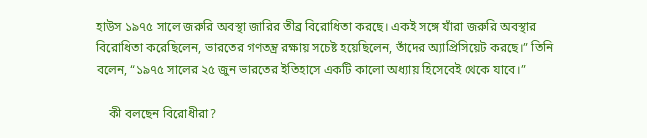হাউস ১৯৭৫ সালে জরুরি অবস্থা জারির তীব্র বিরোধিতা করছে। একই সঙ্গে যাঁরা জরুরি অবস্থার বিরোধিতা করেছিলেন, ভারতের গণতন্ত্র রক্ষায় সচেষ্ট হয়েছিলেন, তাঁদের অ্যাপ্রিসিয়েট করছে।” তিনি বলেন, “১৯৭৫ সালের ২৫ জুন ভারতের ইতিহাসে একটি কালো অধ্যায় হিসেবেই থেকে যাবে।”

    কী বলছেন বিরোধীরা?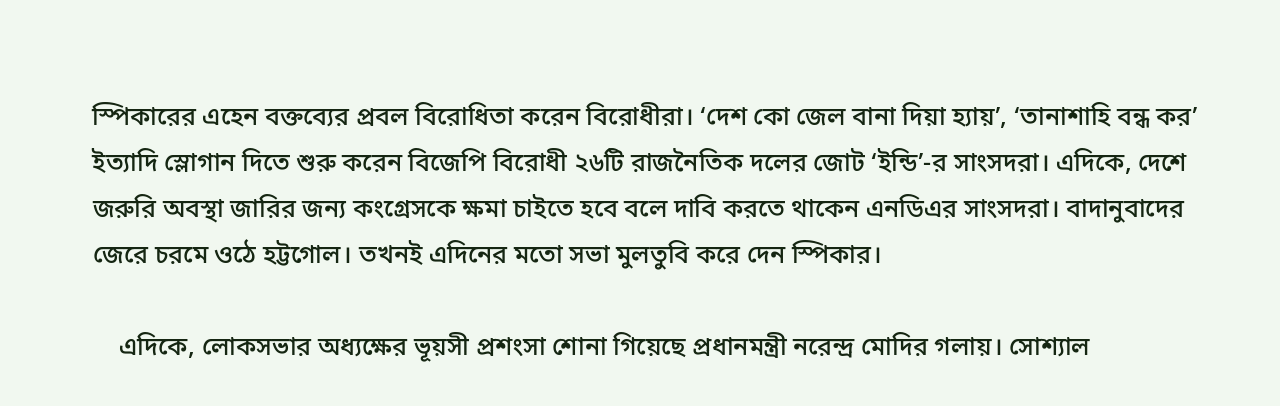স্পিকারের এহেন বক্তব্যের প্রবল বিরোধিতা করেন বিরোধীরা। ‘দেশ কো জেল বানা দিয়া হ্যায়’, ‘তানাশাহি বন্ধ কর’ ইত্যাদি স্লোগান দিতে শুরু করেন বিজেপি বিরোধী ২৬টি রাজনৈতিক দলের জোট ‘ইন্ডি’-র সাংসদরা। এদিকে, দেশে জরুরি অবস্থা জারির জন্য কংগ্রেসকে ক্ষমা চাইতে হবে বলে দাবি করতে থাকেন এনডিএর সাংসদরা। বাদানুবাদের জেরে চরমে ওঠে হট্টগোল। তখনই এদিনের মতো সভা মুলতুবি করে দেন স্পিকার।

    এদিকে, লোকসভার অধ্যক্ষের ভূয়সী প্রশংসা শোনা গিয়েছে প্রধানমন্ত্রী নরেন্দ্র মোদির গলায়। সোশ্যাল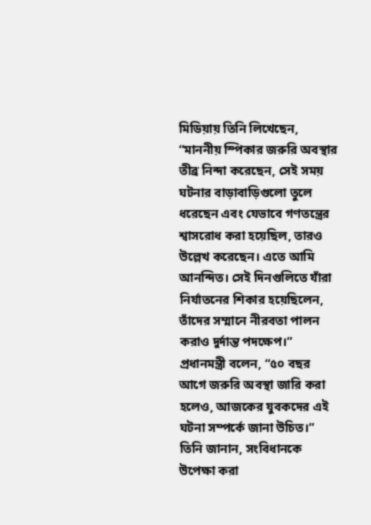মিডিয়ায় তিনি লিখেছেন, “মাননীয় স্পিকার জরুরি অবস্থার তীব্র নিন্দা করেছেন, সেই সময় ঘটনার বাড়াবাড়িগুলো তুলে ধরেছেন এবং যেভাবে গণতন্ত্রের শ্বাসরোধ করা হয়েছিল, তারও উল্লেখ করেছেন। এতে আমি আনন্দিত। সেই দিনগুলিতে যাঁরা নির্যাতনের শিকার হয়েছিলেন, তাঁদের সম্মানে নীরবতা পালন করাও দুর্দান্ত পদক্ষেপ।” প্রধানমন্ত্রী বলেন, “৫০ বছর আগে জরুরি অবস্থা জারি করা হলেও, আজকের যুবকদের এই ঘটনা সম্পর্কে জানা উচিত।” তিনি জানান, সংবিধানকে উপেক্ষা করা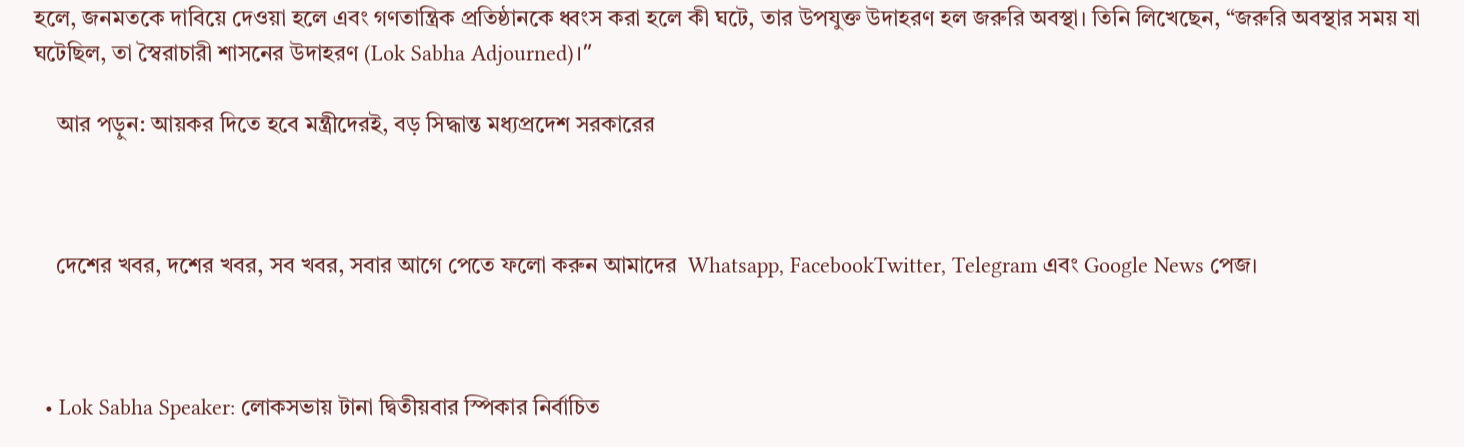হলে, জনমতকে দাবিয়ে দেওয়া হলে এবং গণতান্ত্রিক প্রতিষ্ঠানকে ধ্বংস করা হলে কী ঘটে, তার উপযুক্ত উদাহরণ হল জরুরি অবস্থা। তিনি লিখেছেন, “জরুরি অবস্থার সময় যা ঘটেছিল, তা স্বৈরাচারী শাসনের উদাহরণ (Lok Sabha Adjourned)।”

    আর পড়ুন: আয়কর দিতে হবে মন্ত্রীদেরই, বড় সিদ্ধান্ত মধ্যপ্রদেশ সরকারের



    দেশের খবর, দশের খবর, সব খবর, সবার আগে পেতে ফলো করুন আমাদের  Whatsapp, FacebookTwitter, Telegram এবং Google News পেজ।



  • Lok Sabha Speaker: লোকসভায় টানা দ্বিতীয়বার স্পিকার নির্বাচিত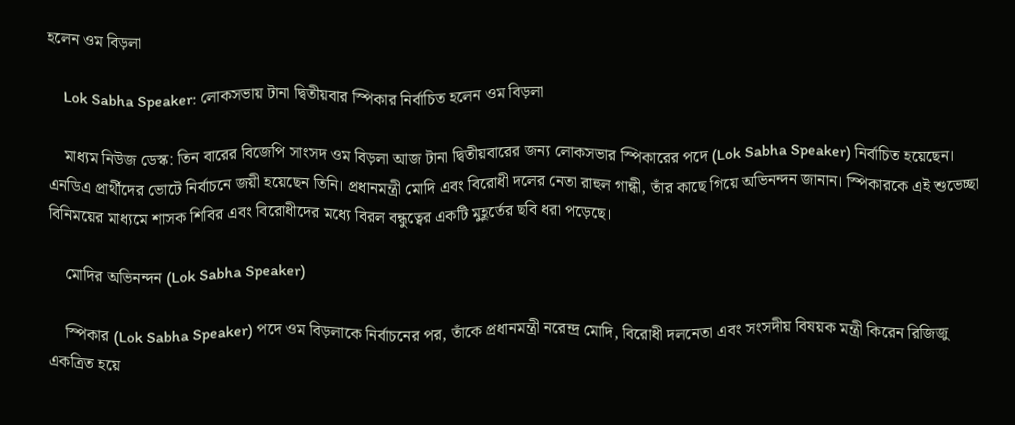হলেন ওম বিড়লা

    Lok Sabha Speaker: লোকসভায় টানা দ্বিতীয়বার স্পিকার নির্বাচিত হলেন ওম বিড়লা

    মাধ্যম নিউজ ডেস্ক: তিন বারের বিজেপি সাংসদ ওম বিড়লা আজ টানা দ্বিতীয়বারের জন্য লোকসভার স্পিকারের পদে (Lok Sabha Speaker) নির্বাচিত হয়েছেন। এনডিএ প্রার্থীদের ভোটে নির্বাচনে জয়ী হয়েছেন তিনি। প্রধানমন্ত্রী মোদি এবং বিরোধী দলের নেতা রাহুল গান্ধী, তাঁর কাছে গিয়ে অভিনন্দন জানান। স্পিকারকে এই শুভেচ্ছা বিনিময়ের মাধ্যমে শাসক শিবির এবং বিরোধীদের মধ্যে বিরল বন্ধুত্বের একটি মুহূর্তের ছবি ধরা পড়েছে।

    মোদির অভিনন্দন (Lok Sabha Speaker)

    স্পিকার (Lok Sabha Speaker) পদে ওম বিড়লাকে নির্বাচনের পর, তাঁকে প্রধানমন্ত্রী নরেন্দ্র মোদি, বিরোধী দলনেতা এবং সংসদীয় বিষয়ক মন্ত্রী কিরেন রিজিজু একত্রিত হয়ে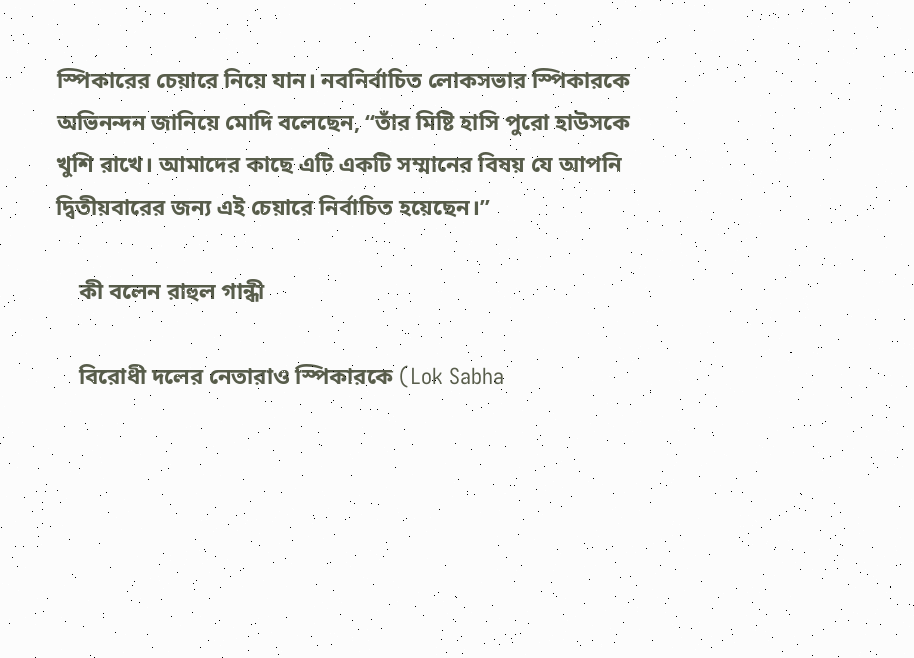স্পিকারের চেয়ারে নিয়ে যান। নবনির্বাচিত লোকসভার স্পিকারকে অভিনন্দন জানিয়ে মোদি বলেছেন, “তাঁর মিষ্টি হাসি পুরো হাউসকে খুশি রাখে। আমাদের কাছে এটি একটি সম্মানের বিষয় যে আপনি দ্বিতীয়বারের জন্য এই চেয়ারে নির্বাচিত হয়েছেন।”

    কী বলেন রাহুল গান্ধী

    বিরোধী দলের নেতারাও স্পিকারকে (Lok Sabha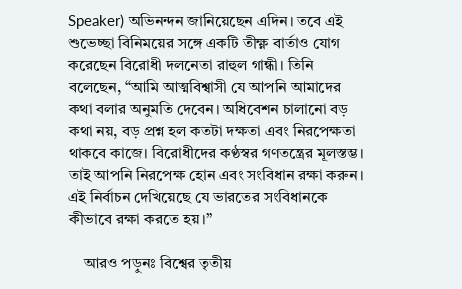Speaker) অভিনন্দন জানিয়েছেন এদিন। তবে এই শুভেচ্ছা বিনিময়ের সঙ্গে একটি তীক্ষ্ণ বার্তাও যোগ করেছেন বিরোধী দলনেতা রাহুল গান্ধী। তিনি বলেছেন, “আমি আত্মবিশ্বাসী যে আপনি আমাদের কথা বলার অনুমতি দেবেন। অধিবেশন চালানো বড় কথা নয়, বড় প্রশ্ন হল কতটা দক্ষতা এবং নিরপেক্ষতা থাকবে কাজে। বিরোধীদের কণ্ঠস্বর গণতন্ত্রের মূলস্তম্ভ। তাই আপনি নিরপেক্ষ হোন এবং সংবিধান রক্ষা করুন। এই নির্বাচন দেখিয়েছে যে ভারতের সংবিধানকে কীভাবে রক্ষা করতে হয়।”

    আরও পড়ুনঃ বিশ্বের তৃতীয়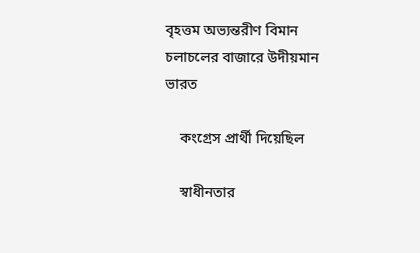বৃহত্তম অভ্যন্তরীণ বিমান চলাচলের বাজারে উদীয়মান ভারত

    কংগ্রেস প্রার্থী দিয়েছিল

    স্বাধীনতার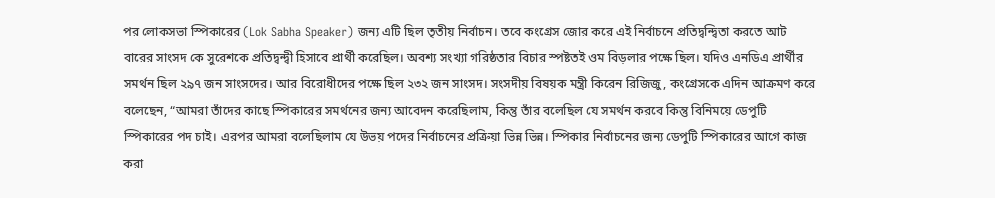পর লোকসভা স্পিকারের (Lok Sabha Speaker) জন্য এটি ছিল তৃতীয় নির্বাচন। তবে কংগ্রেস জোর করে এই নির্বাচনে প্রতিদ্বন্দ্বিতা করতে আট বারের সাংসদ কে সুরেশকে প্রতিদ্বন্দ্বী হিসাবে প্রার্থী করেছিল। অবশ্য সংখ্যা গরিষ্ঠতার বিচার স্পষ্টতই ওম বিড়লার পক্ষে ছিল। যদিও এনডিএ প্রার্থীর সমর্থন ছিল ২৯৭ জন সাংসদের। আর বিরোধীদের পক্ষে ছিল ২৩২ জন সাংসদ। সংসদীয় বিষয়ক মন্ত্রী কিরেন রিজিজু, কংগ্রেসকে এদিন আক্রমণ করে বলেছেন, “আমরা তাঁদের কাছে স্পিকারের সমর্থনের জন্য আবেদন করেছিলাম, কিন্তু তাঁর বলেছিল যে সমর্থন করবে কিন্তু বিনিময়ে ডেপুটি স্পিকারের পদ চাই। এরপর আমরা বলেছিলাম যে উভয় পদের নির্বাচনের প্রক্রিয়া ভিন্ন ভিন্ন। স্পিকার নির্বাচনের জন্য ডেপুটি স্পিকারের আগে কাজ করা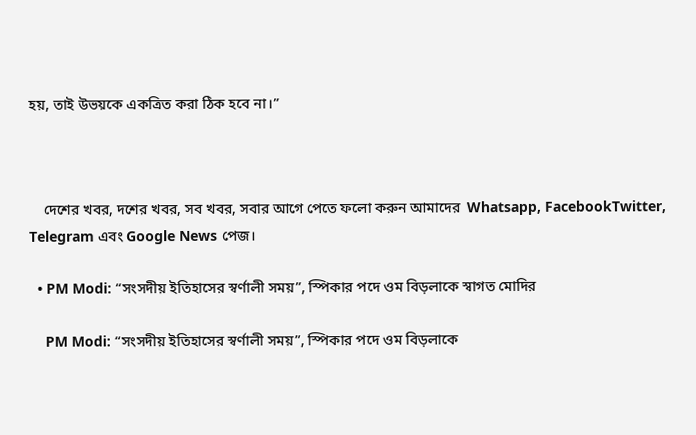হয়, তাই উভয়কে একত্রিত করা ঠিক হবে না।”



    দেশের খবর, দশের খবর, সব খবর, সবার আগে পেতে ফলো করুন আমাদের  Whatsapp, FacebookTwitter, Telegram এবং Google News পেজ।

  • PM Modi: “সংসদীয় ইতিহাসের স্বর্ণালী সময়”, স্পিকার পদে ওম বিড়লাকে স্বাগত মোদির

    PM Modi: “সংসদীয় ইতিহাসের স্বর্ণালী সময়”, স্পিকার পদে ওম বিড়লাকে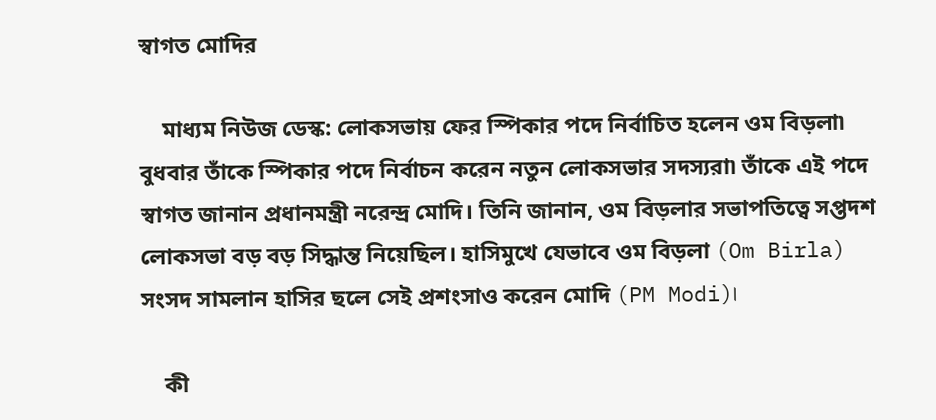স্বাগত মোদির

    মাধ্যম নিউজ ডেস্ক: লোকসভায় ফের স্পিকার পদে নির্বাচিত হলেন ওম বিড়লা৷ বুধবার তাঁকে স্পিকার পদে নির্বাচন করেন নতুন লোকসভার সদস্যরা৷ তাঁকে এই পদে স্বাগত জানান প্রধানমন্ত্রী নরেন্দ্র মোদি। তিনি জানান, ওম বিড়লার সভাপতিত্বে সপ্তদশ লোকসভা বড় বড় সিদ্ধান্ত নিয়েছিল। হাসিমুখে যেভাবে ওম বিড়লা (Om Birla) সংসদ সামলান হাসির ছলে সেই প্রশংসাও করেন মোদি (PM Modi)।

    কী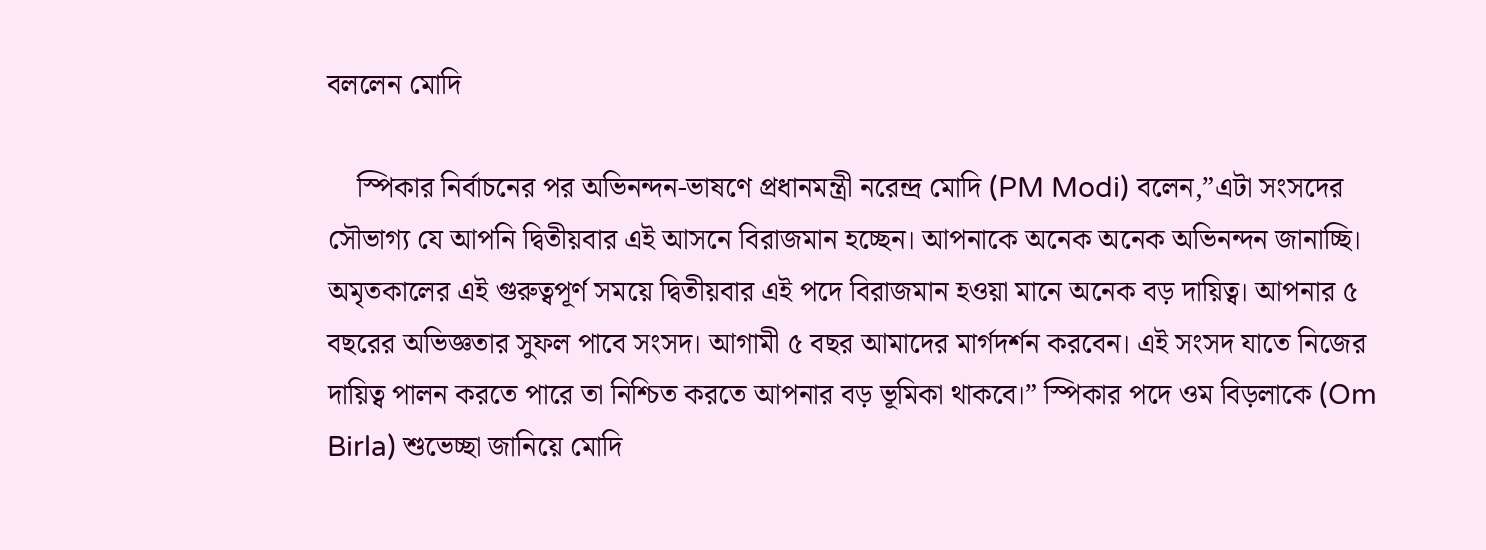বললেন মোদি

    স্পিকার নির্বাচনের পর অভিনন্দন-ভাষণে প্রধানমন্ত্রী নরেন্দ্র মোদি (PM Modi) বলেন,”এটা সংসদের সৌভাগ্য যে আপনি দ্বিতীয়বার এই আসনে বিরাজমান হচ্ছেন। আপনাকে অনেক অনেক অভিনন্দন জানাচ্ছি। অমৃতকালের এই গুরুত্বপূর্ণ সময়ে দ্বিতীয়বার এই পদে বিরাজমান হওয়া মানে অনেক বড় দায়িত্ব। আপনার ৫ বছরের অভিজ্ঞতার সুফল পাবে সংসদ। আগামী ৫ বছর আমাদের মার্গদর্শন করবেন। এই সংসদ যাতে নিজের দায়িত্ব পালন করতে পারে তা নিশ্চিত করতে আপনার বড় ভূমিকা থাকবে।” স্পিকার পদে ওম বিড়লাকে (Om Birla) শুভেচ্ছা জানিয়ে মোদি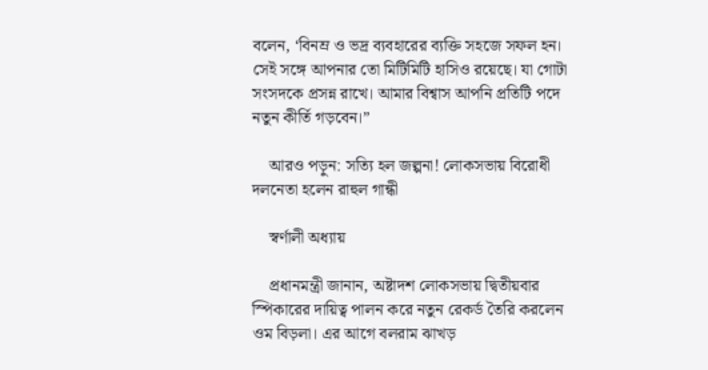বলেন, ‘বিনম্র ও ভদ্র ব্যবহারের ব্যক্তি সহজে সফল হন। সেই সঙ্গে আপনার তো মিটিমিটি হাসিও রয়েছে। যা গোটা সংসদকে প্রসন্ন রাখে। আমার বিশ্বাস আপনি প্রতিটি পদে নতুন কীর্তি গড়বেন।”

    আরও পড়ুন: সত্যি হল জল্পনা! লোকসভায় বিরোধী দলনেতা হলেন রাহুল গান্ধী

    স্বর্ণালী অধ্যায়

    প্রধানমন্ত্রী জানান, অষ্টাদশ লোকসভায় দ্বিতীয়বার স্পিকারের দায়িত্ব পালন করে নতুন রেকর্ড তৈরি করলেন ওম বিড়লা। এর আগে বলরাম ঝাখড়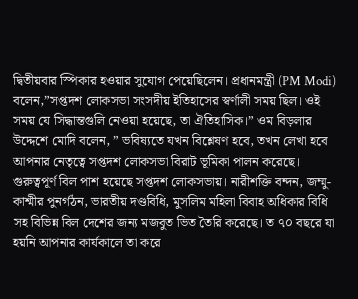দ্বিতীয়বার স্পিকার হওয়ার সুযোগ পেয়েছিলেন। প্রধানমন্ত্রী (PM Modi) বলেন,”সপ্তদশ লোকসভা সংসদীয় ইতিহাসের স্বর্ণালী সময় ছিল। ওই সময় যে সিদ্ধান্তগুলি নেওয়া হয়েছে, তা ঐতিহাসিক।” ওম বিড়লার উদ্দেশে মোদি বলেন, ” ভবিষ্যতে যখন বিশ্লেষণ হবে, তখন লেখা হবে আপনার নেতৃত্বে সপ্তদশ লোকসভা বিরাট ভূমিকা পালন করেছে। গুরুত্বপূর্ণ বিল পাশ হয়েছে সপ্তদশ লোকসভায়। নারীশক্তি বন্দন, জম্মু-কাশ্মীর পুনর্গঠন, ভারতীয় দণ্ডবিধি, মুসলিম মহিলা বিবাহ অধিকার বিধি সহ বিভিন্ন বিল দেশের জন্য মজবুত ভিত তৈরি করেছে। ত ৭০ বছরে যা হয়নি আপনার কার্যকালে তা করে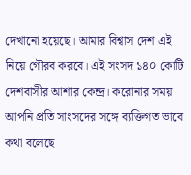দেখানো হয়েছে। আমার বিশ্বাস দেশ এই নিয়ে গৌরব করবে। এই সংসদ ১৪০ কোটি দেশবাসীর আশার কেন্দ্র। করোনার সময় আপনি প্রতি সাংসদের সঙ্গে ব্যক্তিগত ভাবে কথা বলেছে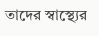তাদের স্বাস্থ্যের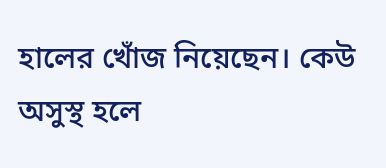হালের খোঁজ নিয়েছেন। কেউ অসুস্থ হলে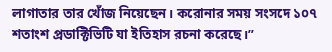লাগাতার তার খোঁজ নিয়েছেন। করোনার সময় সংসদে ১০৭ শতাংশ প্রডাক্টিভিটি যা ইতিহাস রচনা করেছে।”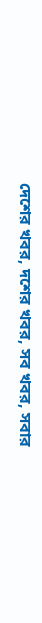দেশের খবর, দশের খবর, সব খবর, সবার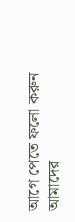আগে পেতে ফলো করুন আমাদের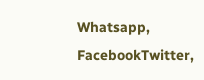Whatsapp, FacebookTwitter,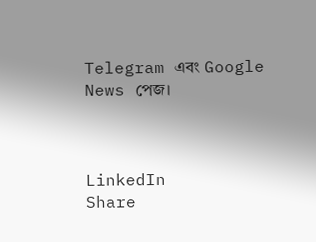Telegram এবং Google News পেজ।



LinkedIn
Share